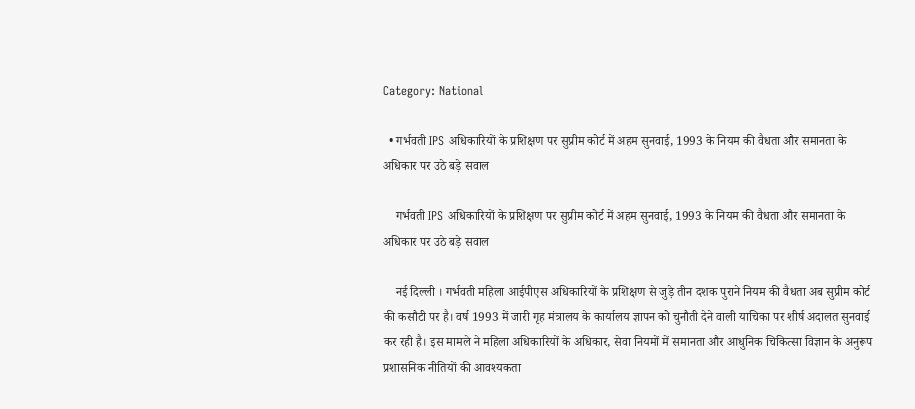Category: National

  • गर्भवती IPS अधिकारियों के प्रशिक्षण पर सुप्रीम कोर्ट में अहम सुनवाई, 1993 के नियम की वैधता और समानता के अधिकार पर उठे बड़े सवाल

    गर्भवती IPS अधिकारियों के प्रशिक्षण पर सुप्रीम कोर्ट में अहम सुनवाई, 1993 के नियम की वैधता और समानता के अधिकार पर उठे बड़े सवाल

    नई दिल्ली । गर्भवती महिला आईपीएस अधिकारियों के प्रशिक्षण से जुड़े तीन दशक पुराने नियम की वैधता अब सुप्रीम कोर्ट की कसौटी पर है। वर्ष 1993 में जारी गृह मंत्रालय के कार्यालय ज्ञापन को चुनौती देने वाली याचिका पर शीर्ष अदालत सुनवाई कर रही है। इस मामले ने महिला अधिकारियों के अधिकार, सेवा नियमों में समानता और आधुनिक चिकित्सा विज्ञान के अनुरूप प्रशासनिक नीतियों की आवश्यकता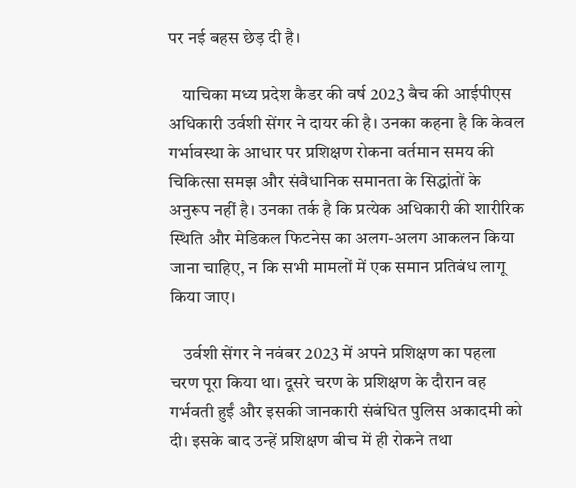पर नई बहस छेड़ दी है।

    याचिका मध्य प्रदेश कैडर की वर्ष 2023 बैच की आईपीएस अधिकारी उर्वशी सेंगर ने दायर की है। उनका कहना है कि केवल गर्भावस्था के आधार पर प्रशिक्षण रोकना वर्तमान समय की चिकित्सा समझ और संवैधानिक समानता के सिद्धांतों के अनुरूप नहीं है। उनका तर्क है कि प्रत्येक अधिकारी की शारीरिक स्थिति और मेडिकल फिटनेस का अलग-अलग आकलन किया जाना चाहिए, न कि सभी मामलों में एक समान प्रतिबंध लागू किया जाए।

    उर्वशी सेंगर ने नवंबर 2023 में अपने प्रशिक्षण का पहला चरण पूरा किया था। दूसरे चरण के प्रशिक्षण के दौरान वह गर्भवती हुईं और इसकी जानकारी संबंधित पुलिस अकादमी को दी। इसके बाद उन्हें प्रशिक्षण बीच में ही रोकने तथा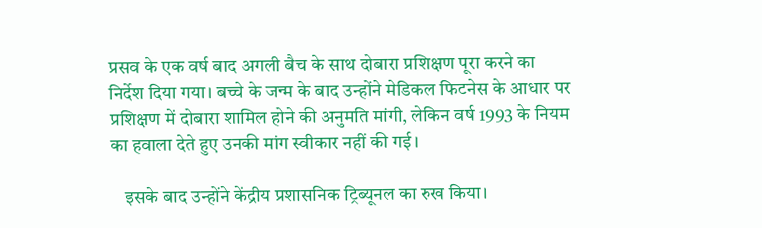प्रसव के एक वर्ष बाद अगली बैच के साथ दोबारा प्रशिक्षण पूरा करने का निर्देश दिया गया। बच्चे के जन्म के बाद उन्होंने मेडिकल फिटनेस के आधार पर प्रशिक्षण में दोबारा शामिल होने की अनुमति मांगी, लेकिन वर्ष 1993 के नियम का हवाला देते हुए उनकी मांग स्वीकार नहीं की गई।

    इसके बाद उन्होंने केंद्रीय प्रशासनिक ट्रिब्यूनल का रुख किया।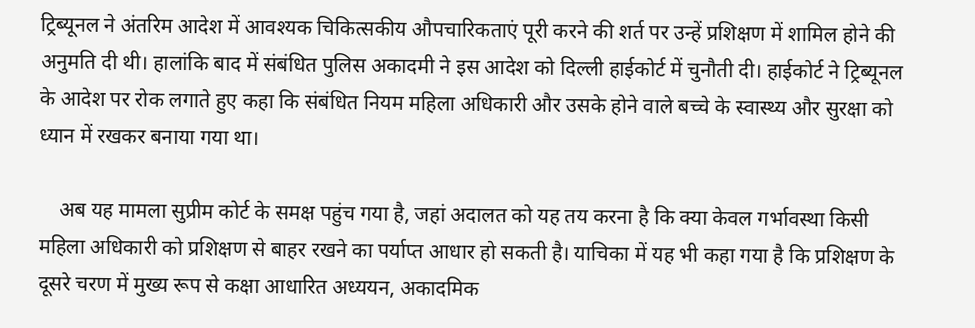ट्रिब्यूनल ने अंतरिम आदेश में आवश्यक चिकित्सकीय औपचारिकताएं पूरी करने की शर्त पर उन्हें प्रशिक्षण में शामिल होने की अनुमति दी थी। हालांकि बाद में संबंधित पुलिस अकादमी ने इस आदेश को दिल्ली हाईकोर्ट में चुनौती दी। हाईकोर्ट ने ट्रिब्यूनल के आदेश पर रोक लगाते हुए कहा कि संबंधित नियम महिला अधिकारी और उसके होने वाले बच्चे के स्वास्थ्य और सुरक्षा को ध्यान में रखकर बनाया गया था।

    अब यह मामला सुप्रीम कोर्ट के समक्ष पहुंच गया है, जहां अदालत को यह तय करना है कि क्या केवल गर्भावस्था किसी महिला अधिकारी को प्रशिक्षण से बाहर रखने का पर्याप्त आधार हो सकती है। याचिका में यह भी कहा गया है कि प्रशिक्षण के दूसरे चरण में मुख्य रूप से कक्षा आधारित अध्ययन, अकादमिक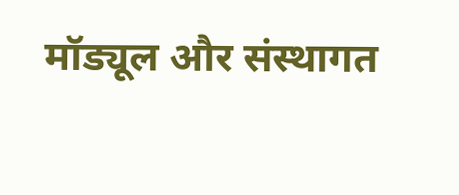मॉड्यूल और संस्थागत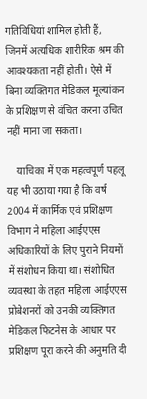गतिविधियां शामिल होती हैं, जिनमें अत्यधिक शारीरिक श्रम की आवश्यकता नहीं होती। ऐसे में बिना व्यक्तिगत मेडिकल मूल्यांकन के प्रशिक्षण से वंचित करना उचित नहीं माना जा सकता।

    याचिका में एक महत्वपूर्ण पहलू यह भी उठाया गया है कि वर्ष 2004 में कार्मिक एवं प्रशिक्षण विभाग ने महिला आईएएस अधिकारियों के लिए पुराने नियमों में संशोधन किया था। संशोधित व्यवस्था के तहत महिला आईएएस प्रोबेशनरों को उनकी व्यक्तिगत मेडिकल फिटनेस के आधार पर प्रशिक्षण पूरा करने की अनुमति दी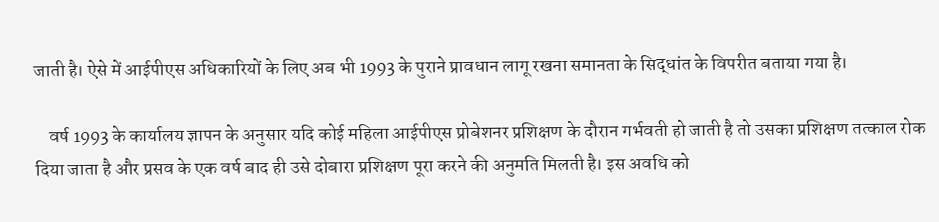जाती है। ऐसे में आईपीएस अधिकारियों के लिए अब भी 1993 के पुराने प्रावधान लागू रखना समानता के सिद्धांत के विपरीत बताया गया है।

    वर्ष 1993 के कार्यालय ज्ञापन के अनुसार यदि कोई महिला आईपीएस प्रोबेशनर प्रशिक्षण के दौरान गर्भवती हो जाती है तो उसका प्रशिक्षण तत्काल रोक दिया जाता है और प्रसव के एक वर्ष बाद ही उसे दोबारा प्रशिक्षण पूरा करने की अनुमति मिलती है। इस अवधि को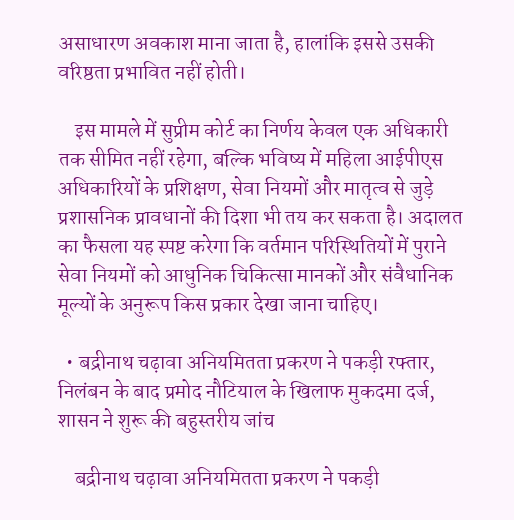असाधारण अवकाश माना जाता है, हालांकि इससे उसकी वरिष्ठता प्रभावित नहीं होती।

    इस मामले में सुप्रीम कोर्ट का निर्णय केवल एक अधिकारी तक सीमित नहीं रहेगा, बल्कि भविष्य में महिला आईपीएस अधिकारियों के प्रशिक्षण, सेवा नियमों और मातृत्व से जुड़े प्रशासनिक प्रावधानों की दिशा भी तय कर सकता है। अदालत का फैसला यह स्पष्ट करेगा कि वर्तमान परिस्थितियों में पुराने सेवा नियमों को आधुनिक चिकित्सा मानकों और संवैधानिक मूल्यों के अनुरूप किस प्रकार देखा जाना चाहिए।

  • बद्रीनाथ चढ़ावा अनियमितता प्रकरण ने पकड़ी रफ्तार, निलंबन के बाद प्रमोद नौटियाल के खिलाफ मुकदमा दर्ज, शासन ने शुरू की बहुस्तरीय जांच

    बद्रीनाथ चढ़ावा अनियमितता प्रकरण ने पकड़ी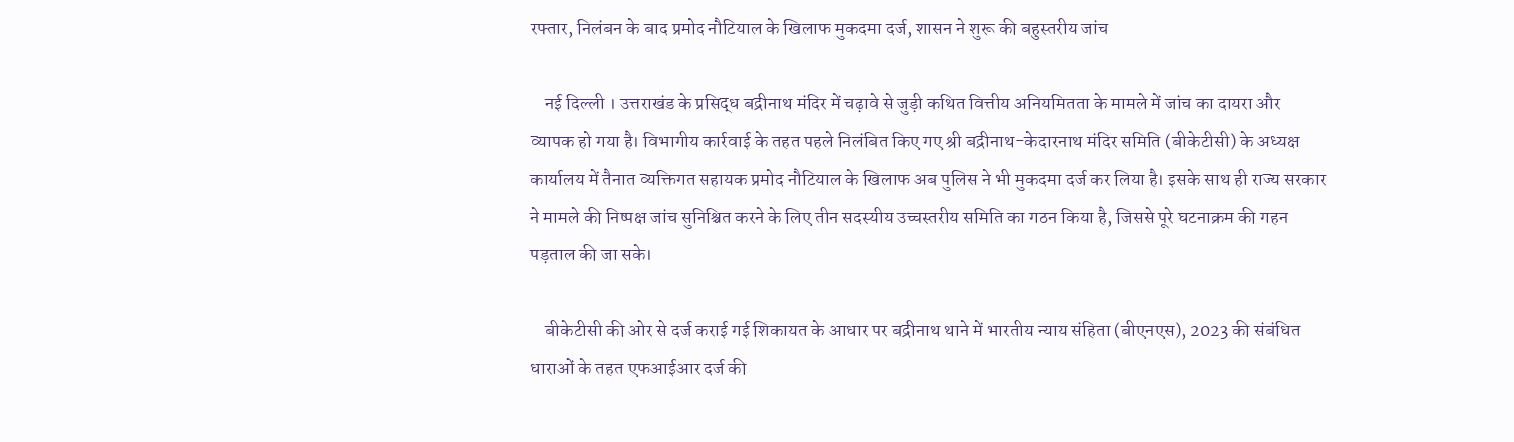रफ्तार, निलंबन के बाद प्रमोद नौटियाल के खिलाफ मुकदमा दर्ज, शासन ने शुरू की बहुस्तरीय जांच

    नई दिल्ली । उत्तराखंड के प्रसिद्ध बद्रीनाथ मंदिर में चढ़ावे से जुड़ी कथित वित्तीय अनियमितता के मामले में जांच का दायरा और व्यापक हो गया है। विभागीय कार्रवाई के तहत पहले निलंबित किए गए श्री बद्रीनाथ-केदारनाथ मंदिर समिति (बीकेटीसी) के अध्यक्ष कार्यालय में तैनात व्यक्तिगत सहायक प्रमोद नौटियाल के खिलाफ अब पुलिस ने भी मुकदमा दर्ज कर लिया है। इसके साथ ही राज्य सरकार ने मामले की निष्पक्ष जांच सुनिश्चित करने के लिए तीन सदस्यीय उच्चस्तरीय समिति का गठन किया है, जिससे पूरे घटनाक्रम की गहन पड़ताल की जा सके।

    बीकेटीसी की ओर से दर्ज कराई गई शिकायत के आधार पर बद्रीनाथ थाने में भारतीय न्याय संहिता (बीएनएस), 2023 की संबंधित धाराओं के तहत एफआईआर दर्ज की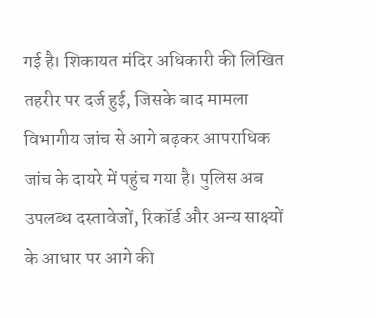गई है। शिकायत मंदिर अधिकारी की लिखित तहरीर पर दर्ज हुई, जिसके बाद मामला विभागीय जांच से आगे बढ़कर आपराधिक जांच के दायरे में पहुंच गया है। पुलिस अब उपलब्ध दस्तावेजों, रिकॉर्ड और अन्य साक्ष्यों के आधार पर आगे की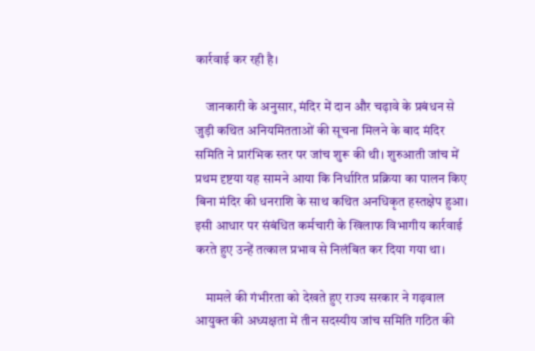कार्रवाई कर रही है।

    जानकारी के अनुसार, मंदिर में दान और चढ़ावे के प्रबंधन से जुड़ी कथित अनियमितताओं की सूचना मिलने के बाद मंदिर समिति ने प्रारंभिक स्तर पर जांच शुरू की थी। शुरुआती जांच में प्रथम दृष्टया यह सामने आया कि निर्धारित प्रक्रिया का पालन किए बिना मंदिर की धनराशि के साथ कथित अनधिकृत हस्तक्षेप हुआ। इसी आधार पर संबंधित कर्मचारी के खिलाफ विभागीय कार्रवाई करते हुए उन्हें तत्काल प्रभाव से निलंबित कर दिया गया था।

    मामले की गंभीरता को देखते हुए राज्य सरकार ने गढ़वाल आयुक्त की अध्यक्षता में तीन सदस्यीय जांच समिति गठित की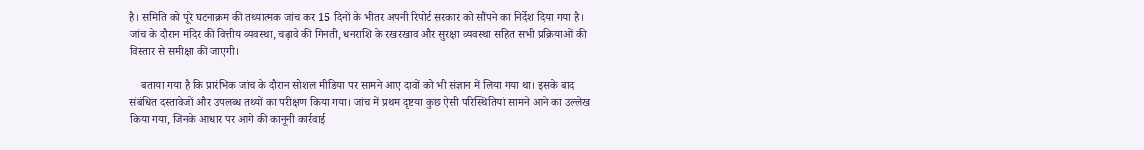है। समिति को पूरे घटनाक्रम की तथ्यात्मक जांच कर 15 दिनों के भीतर अपनी रिपोर्ट सरकार को सौंपने का निर्देश दिया गया है। जांच के दौरान मंदिर की वित्तीय व्यवस्था, चढ़ावे की गिनती, धनराशि के रखरखाव और सुरक्षा व्यवस्था सहित सभी प्रक्रियाओं की विस्तार से समीक्षा की जाएगी।

    बताया गया है कि प्रारंभिक जांच के दौरान सोशल मीडिया पर सामने आए दावों को भी संज्ञान में लिया गया था। इसके बाद संबंधित दस्तावेजों और उपलब्ध तथ्यों का परीक्षण किया गया। जांच में प्रथम दृष्टया कुछ ऐसी परिस्थितियां सामने आने का उल्लेख किया गया, जिनके आधार पर आगे की कानूनी कार्रवाई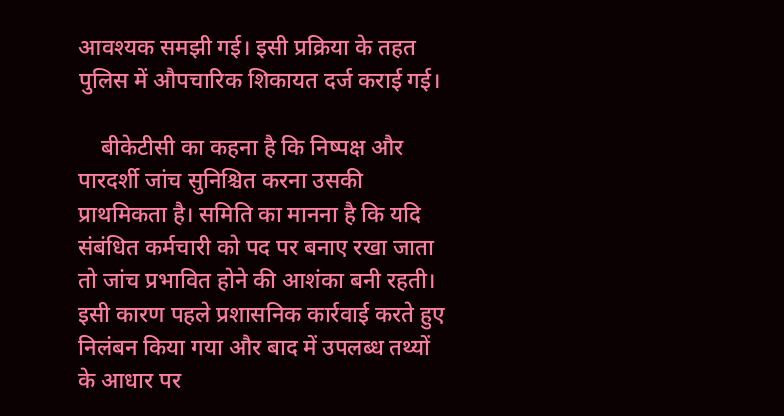आवश्यक समझी गई। इसी प्रक्रिया के तहत पुलिस में औपचारिक शिकायत दर्ज कराई गई।

    बीकेटीसी का कहना है कि निष्पक्ष और पारदर्शी जांच सुनिश्चित करना उसकी प्राथमिकता है। समिति का मानना है कि यदि संबंधित कर्मचारी को पद पर बनाए रखा जाता तो जांच प्रभावित होने की आशंका बनी रहती। इसी कारण पहले प्रशासनिक कार्रवाई करते हुए निलंबन किया गया और बाद में उपलब्ध तथ्यों के आधार पर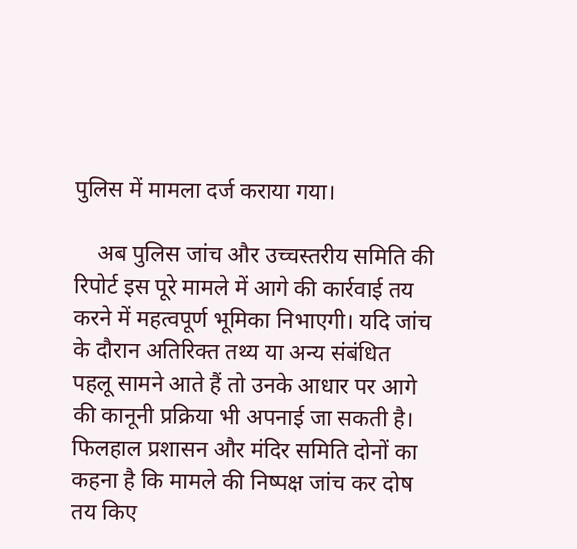पुलिस में मामला दर्ज कराया गया।

    अब पुलिस जांच और उच्चस्तरीय समिति की रिपोर्ट इस पूरे मामले में आगे की कार्रवाई तय करने में महत्वपूर्ण भूमिका निभाएगी। यदि जांच के दौरान अतिरिक्त तथ्य या अन्य संबंधित पहलू सामने आते हैं तो उनके आधार पर आगे की कानूनी प्रक्रिया भी अपनाई जा सकती है। फिलहाल प्रशासन और मंदिर समिति दोनों का कहना है कि मामले की निष्पक्ष जांच कर दोष तय किए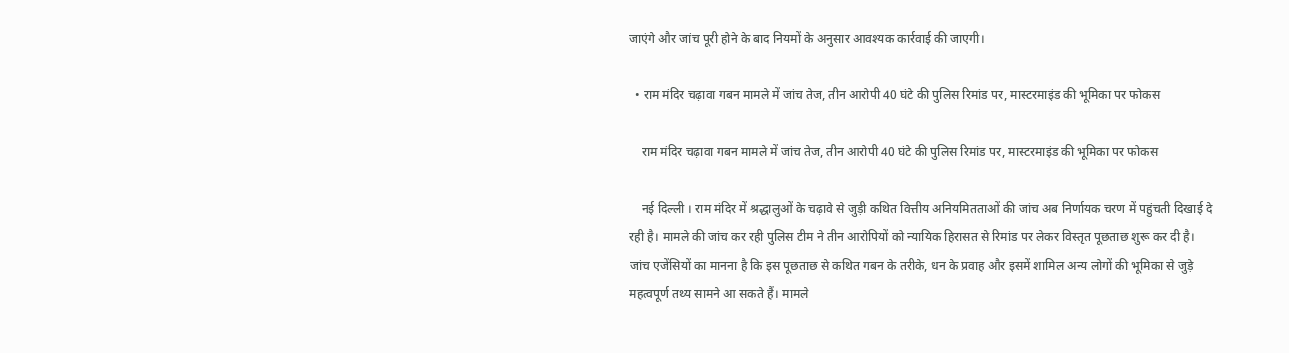जाएंगे और जांच पूरी होने के बाद नियमों के अनुसार आवश्यक कार्रवाई की जाएगी।

  • राम मंदिर चढ़ावा गबन मामले में जांच तेज, तीन आरोपी 40 घंटे की पुलिस रिमांड पर, मास्टरमाइंड की भूमिका पर फोकस

    राम मंदिर चढ़ावा गबन मामले में जांच तेज, तीन आरोपी 40 घंटे की पुलिस रिमांड पर, मास्टरमाइंड की भूमिका पर फोकस

    नई दिल्ली । राम मंदिर में श्रद्धालुओं के चढ़ावे से जुड़ी कथित वित्तीय अनियमितताओं की जांच अब निर्णायक चरण में पहुंचती दिखाई दे रही है। मामले की जांच कर रही पुलिस टीम ने तीन आरोपियों को न्यायिक हिरासत से रिमांड पर लेकर विस्तृत पूछताछ शुरू कर दी है। जांच एजेंसियों का मानना है कि इस पूछताछ से कथित गबन के तरीके, धन के प्रवाह और इसमें शामिल अन्य लोगों की भूमिका से जुड़े महत्वपूर्ण तथ्य सामने आ सकते हैं। मामले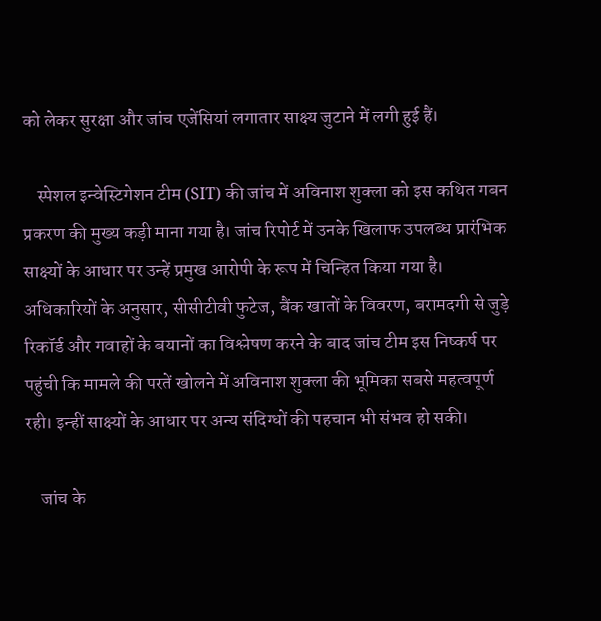को लेकर सुरक्षा और जांच एजेंसियां लगातार साक्ष्य जुटाने में लगी हुई हैं।

    स्पेशल इन्वेस्टिगेशन टीम (SIT) की जांच में अविनाश शुक्ला को इस कथित गबन प्रकरण की मुख्य कड़ी माना गया है। जांच रिपोर्ट में उनके खिलाफ उपलब्ध प्रारंभिक साक्ष्यों के आधार पर उन्हें प्रमुख आरोपी के रूप में चिन्हित किया गया है। अधिकारियों के अनुसार, सीसीटीवी फुटेज, बैंक खातों के विवरण, बरामदगी से जुड़े रिकॉर्ड और गवाहों के बयानों का विश्लेषण करने के बाद जांच टीम इस निष्कर्ष पर पहुंची कि मामले की परतें खोलने में अविनाश शुक्ला की भूमिका सबसे महत्वपूर्ण रही। इन्हीं साक्ष्यों के आधार पर अन्य संदिग्धों की पहचान भी संभव हो सकी।

    जांच के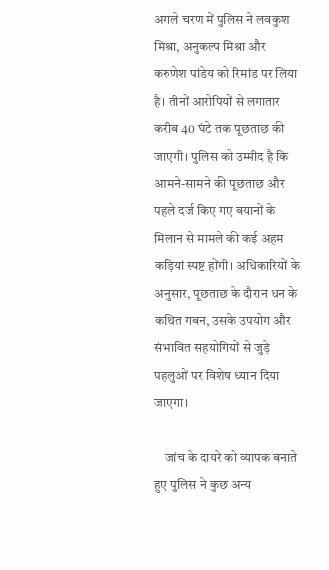अगले चरण में पुलिस ने लवकुश मिश्रा, अनुकल्प मिश्रा और करुणेश पांडेय को रिमांड पर लिया है। तीनों आरोपियों से लगातार करीब 40 घंटे तक पूछताछ की जाएगी। पुलिस को उम्मीद है कि आमने-सामने की पूछताछ और पहले दर्ज किए गए बयानों के मिलान से मामले की कई अहम कड़ियां स्पष्ट होंगी। अधिकारियों के अनुसार, पूछताछ के दौरान धन के कथित गबन, उसके उपयोग और संभावित सहयोगियों से जुड़े पहलुओं पर विशेष ध्यान दिया जाएगा।

    जांच के दायरे को व्यापक बनाते हुए पुलिस ने कुछ अन्य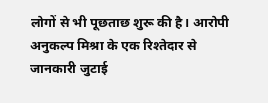लोगों से भी पूछताछ शुरू की है। आरोपी अनुकल्प मिश्रा के एक रिश्तेदार से जानकारी जुटाई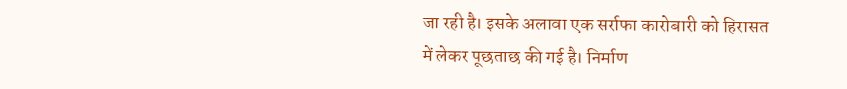जा रही है। इसके अलावा एक सर्राफा कारोबारी को हिरासत में लेकर पूछताछ की गई है। निर्माण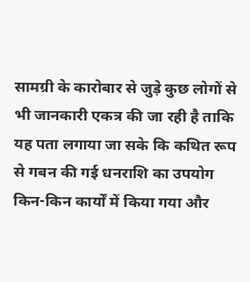सामग्री के कारोबार से जुड़े कुछ लोगों से भी जानकारी एकत्र की जा रही है ताकि यह पता लगाया जा सके कि कथित रूप से गबन की गई धनराशि का उपयोग किन-किन कार्यों में किया गया और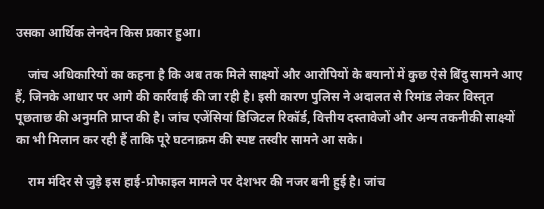उसका आर्थिक लेनदेन किस प्रकार हुआ।

    जांच अधिकारियों का कहना है कि अब तक मिले साक्ष्यों और आरोपियों के बयानों में कुछ ऐसे बिंदु सामने आए हैं, जिनके आधार पर आगे की कार्रवाई की जा रही है। इसी कारण पुलिस ने अदालत से रिमांड लेकर विस्तृत पूछताछ की अनुमति प्राप्त की है। जांच एजेंसियां डिजिटल रिकॉर्ड, वित्तीय दस्तावेजों और अन्य तकनीकी साक्ष्यों का भी मिलान कर रही हैं ताकि पूरे घटनाक्रम की स्पष्ट तस्वीर सामने आ सके।

    राम मंदिर से जुड़े इस हाई-प्रोफाइल मामले पर देशभर की नजर बनी हुई है। जांच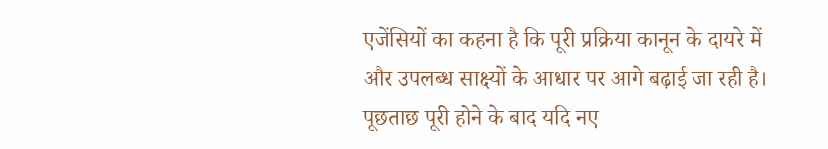एजेंसियों का कहना है कि पूरी प्रक्रिया कानून के दायरे में और उपलब्ध साक्ष्यों के आधार पर आगे बढ़ाई जा रही है। पूछताछ पूरी होने के बाद यदि नए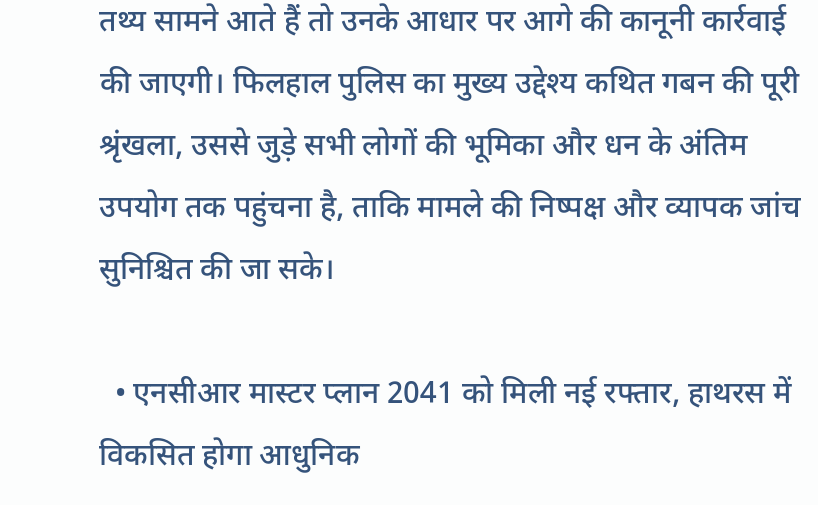तथ्य सामने आते हैं तो उनके आधार पर आगे की कानूनी कार्रवाई की जाएगी। फिलहाल पुलिस का मुख्य उद्देश्य कथित गबन की पूरी श्रृंखला, उससे जुड़े सभी लोगों की भूमिका और धन के अंतिम उपयोग तक पहुंचना है, ताकि मामले की निष्पक्ष और व्यापक जांच सुनिश्चित की जा सके।

  • एनसीआर मास्टर प्लान 2041 को मिली नई रफ्तार, हाथरस में विकसित होगा आधुनिक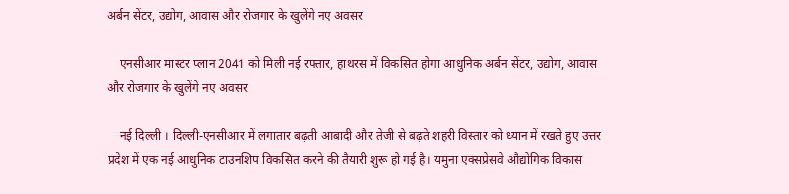अर्बन सेंटर, उद्योग, आवास और रोजगार के खुलेंगे नए अवसर

    एनसीआर मास्टर प्लान 2041 को मिली नई रफ्तार, हाथरस में विकसित होगा आधुनिक अर्बन सेंटर, उद्योग, आवास और रोजगार के खुलेंगे नए अवसर

    नई दिल्ली । दिल्ली-एनसीआर में लगातार बढ़ती आबादी और तेजी से बढ़ते शहरी विस्तार को ध्यान में रखते हुए उत्तर प्रदेश में एक नई आधुनिक टाउनशिप विकसित करने की तैयारी शुरू हो गई है। यमुना एक्सप्रेसवे औद्योगिक विकास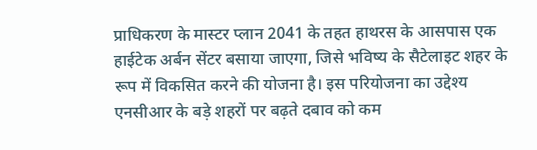प्राधिकरण के मास्टर प्लान 2041 के तहत हाथरस के आसपास एक हाईटेक अर्बन सेंटर बसाया जाएगा, जिसे भविष्य के सैटेलाइट शहर के रूप में विकसित करने की योजना है। इस परियोजना का उद्देश्य एनसीआर के बड़े शहरों पर बढ़ते दबाव को कम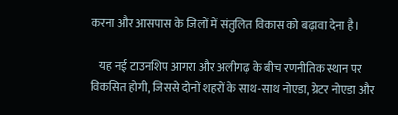करना और आसपास के जिलों में संतुलित विकास को बढ़ावा देना है।

    यह नई टाउनशिप आगरा और अलीगढ़ के बीच रणनीतिक स्थान पर विकसित होगी, जिससे दोनों शहरों के साथ-साथ नोएडा, ग्रेटर नोएडा और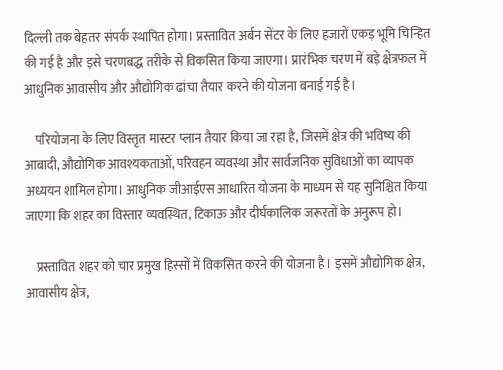दिल्ली तक बेहतर संपर्क स्थापित होगा। प्रस्तावित अर्बन सेंटर के लिए हजारों एकड़ भूमि चिन्हित की गई है और इसे चरणबद्ध तरीके से विकसित किया जाएगा। प्रारंभिक चरण में बड़े क्षेत्रफल में आधुनिक आवासीय और औद्योगिक ढांचा तैयार करने की योजना बनाई गई है।

    परियोजना के लिए विस्तृत मास्टर प्लान तैयार किया जा रहा है, जिसमें क्षेत्र की भविष्य की आबादी, औद्योगिक आवश्यकताओं, परिवहन व्यवस्था और सार्वजनिक सुविधाओं का व्यापक अध्ययन शामिल होगा। आधुनिक जीआईएस आधारित योजना के माध्यम से यह सुनिश्चित किया जाएगा कि शहर का विस्तार व्यवस्थित, टिकाऊ और दीर्घकालिक जरूरतों के अनुरूप हो।

    प्रस्तावित शहर को चार प्रमुख हिस्सों में विकसित करने की योजना है। इसमें औद्योगिक क्षेत्र, आवासीय क्षेत्र,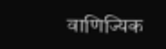वाणिज्यिक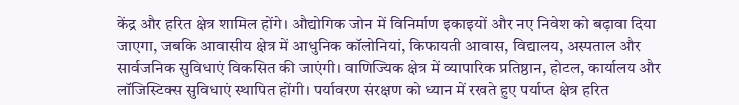केंद्र और हरित क्षेत्र शामिल होंगे। औद्योगिक जोन में विनिर्माण इकाइयों और नए निवेश को बढ़ावा दिया जाएगा, जबकि आवासीय क्षेत्र में आधुनिक कॉलोनियां, किफायती आवास, विद्यालय, अस्पताल और सार्वजनिक सुविधाएं विकसित की जाएंगी। वाणिज्यिक क्षेत्र में व्यापारिक प्रतिष्ठान, होटल, कार्यालय और लॉजिस्टिक्स सुविधाएं स्थापित होंगी। पर्यावरण संरक्षण को ध्यान में रखते हुए पर्याप्त क्षेत्र हरित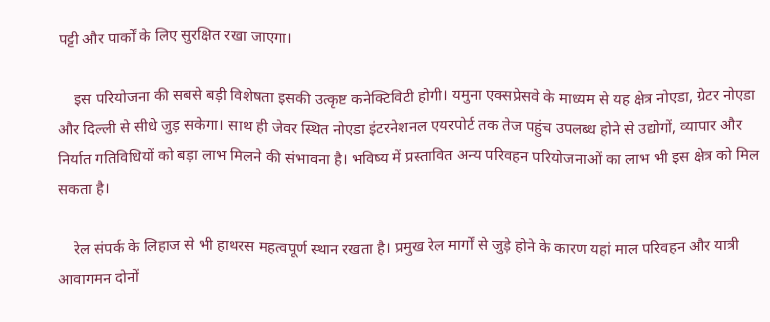पट्टी और पार्कों के लिए सुरक्षित रखा जाएगा।

    इस परियोजना की सबसे बड़ी विशेषता इसकी उत्कृष्ट कनेक्टिविटी होगी। यमुना एक्सप्रेसवे के माध्यम से यह क्षेत्र नोएडा, ग्रेटर नोएडा और दिल्ली से सीधे जुड़ सकेगा। साथ ही जेवर स्थित नोएडा इंटरनेशनल एयरपोर्ट तक तेज पहुंच उपलब्ध होने से उद्योगों, व्यापार और निर्यात गतिविधियों को बड़ा लाभ मिलने की संभावना है। भविष्य में प्रस्तावित अन्य परिवहन परियोजनाओं का लाभ भी इस क्षेत्र को मिल सकता है।

    रेल संपर्क के लिहाज से भी हाथरस महत्वपूर्ण स्थान रखता है। प्रमुख रेल मार्गों से जुड़े होने के कारण यहां माल परिवहन और यात्री आवागमन दोनों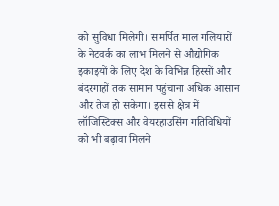को सुविधा मिलेगी। समर्पित माल गलियारों के नेटवर्क का लाभ मिलने से औद्योगिक इकाइयों के लिए देश के विभिन्न हिस्सों और बंदरगाहों तक सामान पहुंचाना अधिक आसान और तेज हो सकेगा। इससे क्षेत्र में लॉजिस्टिक्स और वेयरहाउसिंग गतिविधियों को भी बढ़ावा मिलने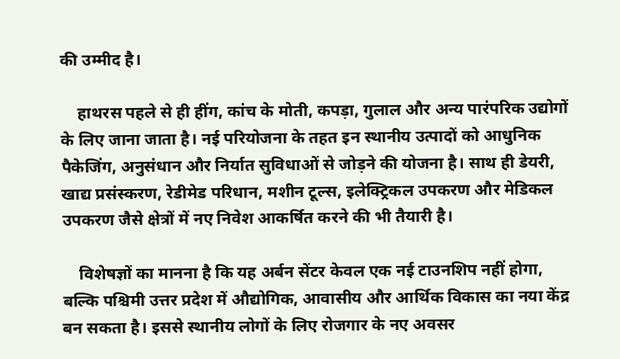की उम्मीद है।

    हाथरस पहले से ही हींग, कांच के मोती, कपड़ा, गुलाल और अन्य पारंपरिक उद्योगों के लिए जाना जाता है। नई परियोजना के तहत इन स्थानीय उत्पादों को आधुनिक पैकेजिंग, अनुसंधान और निर्यात सुविधाओं से जोड़ने की योजना है। साथ ही डेयरी, खाद्य प्रसंस्करण, रेडीमेड परिधान, मशीन टूल्स, इलेक्ट्रिकल उपकरण और मेडिकल उपकरण जैसे क्षेत्रों में नए निवेश आकर्षित करने की भी तैयारी है।

    विशेषज्ञों का मानना है कि यह अर्बन सेंटर केवल एक नई टाउनशिप नहीं होगा, बल्कि पश्चिमी उत्तर प्रदेश में औद्योगिक, आवासीय और आर्थिक विकास का नया केंद्र बन सकता है। इससे स्थानीय लोगों के लिए रोजगार के नए अवसर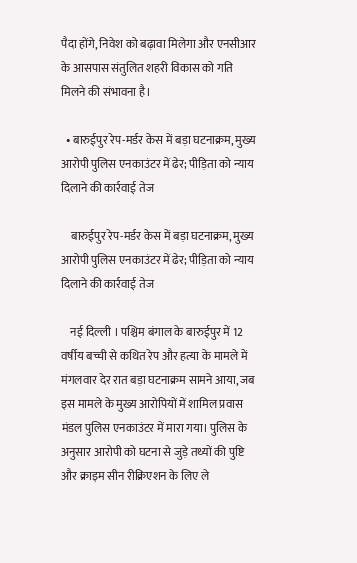पैदा होंगे, निवेश को बढ़ावा मिलेगा और एनसीआर के आसपास संतुलित शहरी विकास को गति मिलने की संभावना है।

  • बारुईपुर रेप-मर्डर केस में बड़ा घटनाक्रम, मुख्य आरोपी पुलिस एनकाउंटर में ढेर; पीड़िता को न्याय दिलाने की कार्रवाई तेज

    बारुईपुर रेप-मर्डर केस में बड़ा घटनाक्रम, मुख्य आरोपी पुलिस एनकाउंटर में ढेर; पीड़िता को न्याय दिलाने की कार्रवाई तेज

    नई दिल्ली । पश्चिम बंगाल के बारुईपुर में 12 वर्षीय बच्ची से कथित रेप और हत्या के मामले में मंगलवार देर रात बड़ा घटनाक्रम सामने आया, जब इस मामले के मुख्य आरोपियों में शामिल प्रवास मंडल पुलिस एनकाउंटर में मारा गया। पुलिस के अनुसार आरोपी को घटना से जुड़े तथ्यों की पुष्टि और क्राइम सीन रीक्रिएशन के लिए ले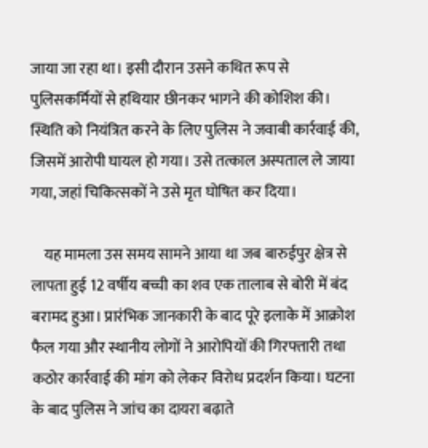जाया जा रहा था। इसी दौरान उसने कथित रूप से पुलिसकर्मियों से हथियार छीनकर भागने की कोशिश की। स्थिति को नियंत्रित करने के लिए पुलिस ने जवाबी कार्रवाई की, जिसमें आरोपी घायल हो गया। उसे तत्काल अस्पताल ले जाया गया, जहां चिकित्सकों ने उसे मृत घोषित कर दिया।

    यह मामला उस समय सामने आया था जब बारुईपुर क्षेत्र से लापता हुई 12 वर्षीय बच्ची का शव एक तालाब से बोरी में बंद बरामद हुआ। प्रारंभिक जानकारी के बाद पूरे इलाके में आक्रोश फैल गया और स्थानीय लोगों ने आरोपियों की गिरफ्तारी तथा कठोर कार्रवाई की मांग को लेकर विरोध प्रदर्शन किया। घटना के बाद पुलिस ने जांच का दायरा बढ़ाते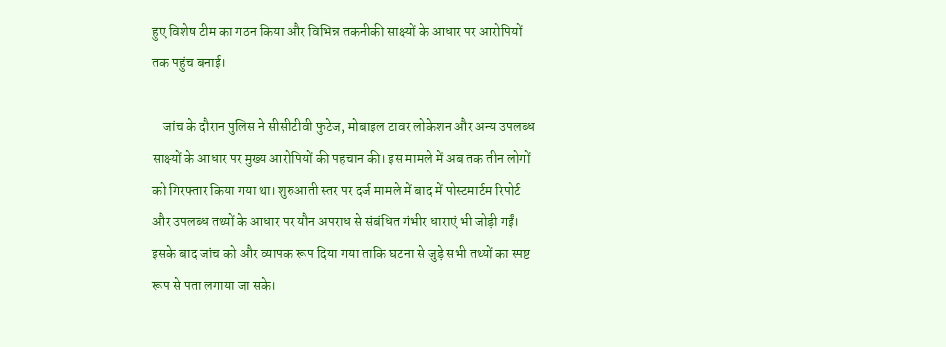हुए विशेष टीम का गठन किया और विभिन्न तकनीकी साक्ष्यों के आधार पर आरोपियों तक पहुंच बनाई।

    जांच के दौरान पुलिस ने सीसीटीवी फुटेज, मोबाइल टावर लोकेशन और अन्य उपलब्ध साक्ष्यों के आधार पर मुख्य आरोपियों की पहचान की। इस मामले में अब तक तीन लोगों को गिरफ्तार किया गया था। शुरुआती स्तर पर दर्ज मामले में बाद में पोस्टमार्टम रिपोर्ट और उपलब्ध तथ्यों के आधार पर यौन अपराध से संबंधित गंभीर धाराएं भी जोड़ी गईं। इसके बाद जांच को और व्यापक रूप दिया गया ताकि घटना से जुड़े सभी तथ्यों का स्पष्ट रूप से पता लगाया जा सके।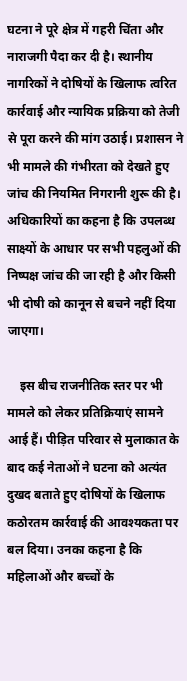घटना ने पूरे क्षेत्र में गहरी चिंता और नाराजगी पैदा कर दी है। स्थानीय नागरिकों ने दोषियों के खिलाफ त्वरित कार्रवाई और न्यायिक प्रक्रिया को तेजी से पूरा करने की मांग उठाई। प्रशासन ने भी मामले की गंभीरता को देखते हुए जांच की नियमित निगरानी शुरू की है। अधिकारियों का कहना है कि उपलब्ध साक्ष्यों के आधार पर सभी पहलुओं की निष्पक्ष जांच की जा रही है और किसी भी दोषी को कानून से बचने नहीं दिया जाएगा।

    इस बीच राजनीतिक स्तर पर भी मामले को लेकर प्रतिक्रियाएं सामने आई हैं। पीड़ित परिवार से मुलाकात के बाद कई नेताओं ने घटना को अत्यंत दुखद बताते हुए दोषियों के खिलाफ कठोरतम कार्रवाई की आवश्यकता पर बल दिया। उनका कहना है कि महिलाओं और बच्चों के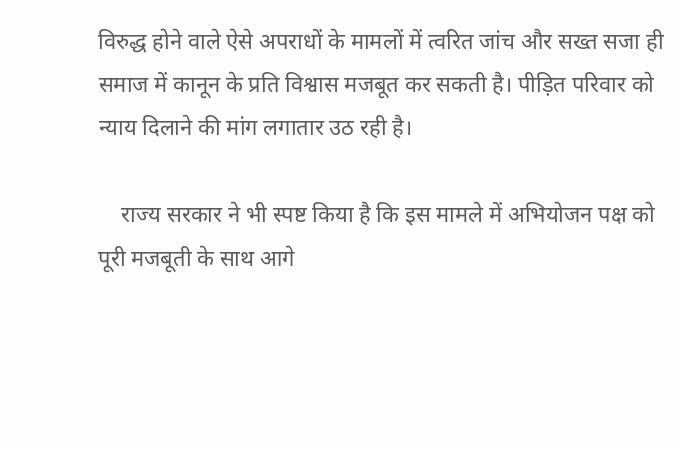विरुद्ध होने वाले ऐसे अपराधों के मामलों में त्वरित जांच और सख्त सजा ही समाज में कानून के प्रति विश्वास मजबूत कर सकती है। पीड़ित परिवार को न्याय दिलाने की मांग लगातार उठ रही है।

    राज्य सरकार ने भी स्पष्ट किया है कि इस मामले में अभियोजन पक्ष को पूरी मजबूती के साथ आगे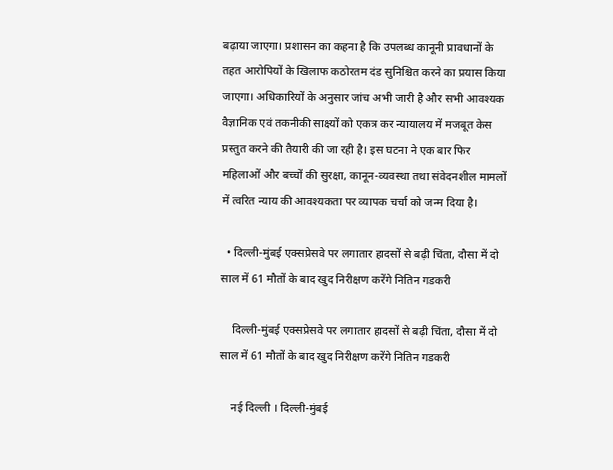बढ़ाया जाएगा। प्रशासन का कहना है कि उपलब्ध कानूनी प्रावधानों के तहत आरोपियों के खिलाफ कठोरतम दंड सुनिश्चित करने का प्रयास किया जाएगा। अधिकारियों के अनुसार जांच अभी जारी है और सभी आवश्यक वैज्ञानिक एवं तकनीकी साक्ष्यों को एकत्र कर न्यायालय में मजबूत केस प्रस्तुत करने की तैयारी की जा रही है। इस घटना ने एक बार फिर महिलाओं और बच्चों की सुरक्षा, कानून-व्यवस्था तथा संवेदनशील मामलों में त्वरित न्याय की आवश्यकता पर व्यापक चर्चा को जन्म दिया है।

  • दिल्ली-मुंबई एक्सप्रेसवे पर लगातार हादसों से बढ़ी चिंता, दौसा में दो साल में 61 मौतों के बाद खुद निरीक्षण करेंगे नितिन गडकरी

    दिल्ली-मुंबई एक्सप्रेसवे पर लगातार हादसों से बढ़ी चिंता, दौसा में दो साल में 61 मौतों के बाद खुद निरीक्षण करेंगे नितिन गडकरी

    नई दिल्ली । दिल्ली-मुंबई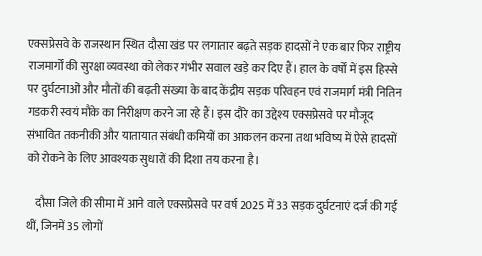एक्सप्रेसवे के राजस्थान स्थित दौसा खंड पर लगातार बढ़ते सड़क हादसों ने एक बार फिर राष्ट्रीय राजमार्गों की सुरक्षा व्यवस्था को लेकर गंभीर सवाल खड़े कर दिए हैं। हाल के वर्षों में इस हिस्से पर दुर्घटनाओं और मौतों की बढ़ती संख्या के बाद केंद्रीय सड़क परिवहन एवं राजमार्ग मंत्री नितिन गडकरी स्वयं मौके का निरीक्षण करने जा रहे हैं। इस दौरे का उद्देश्य एक्सप्रेसवे पर मौजूद संभावित तकनीकी और यातायात संबंधी कमियों का आकलन करना तथा भविष्य में ऐसे हादसों को रोकने के लिए आवश्यक सुधारों की दिशा तय करना है।

    दौसा जिले की सीमा में आने वाले एक्सप्रेसवे पर वर्ष 2025 में 33 सड़क दुर्घटनाएं दर्ज की गई थीं, जिनमें 35 लोगों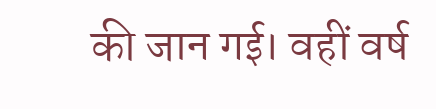की जान गई। वहीं वर्ष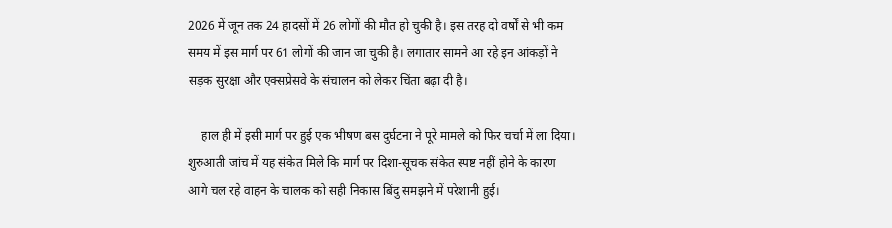2026 में जून तक 24 हादसों में 26 लोगों की मौत हो चुकी है। इस तरह दो वर्षों से भी कम समय में इस मार्ग पर 61 लोगों की जान जा चुकी है। लगातार सामने आ रहे इन आंकड़ों ने सड़क सुरक्षा और एक्सप्रेसवे के संचालन को लेकर चिंता बढ़ा दी है।

    हाल ही में इसी मार्ग पर हुई एक भीषण बस दुर्घटना ने पूरे मामले को फिर चर्चा में ला दिया। शुरुआती जांच में यह संकेत मिले कि मार्ग पर दिशा-सूचक संकेत स्पष्ट नहीं होने के कारण आगे चल रहे वाहन के चालक को सही निकास बिंदु समझने में परेशानी हुई।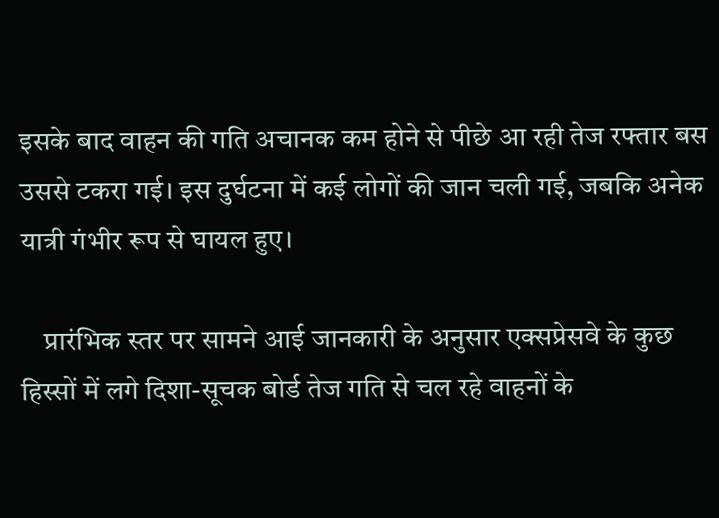इसके बाद वाहन की गति अचानक कम होने से पीछे आ रही तेज रफ्तार बस उससे टकरा गई। इस दुर्घटना में कई लोगों की जान चली गई, जबकि अनेक यात्री गंभीर रूप से घायल हुए।

    प्रारंभिक स्तर पर सामने आई जानकारी के अनुसार एक्सप्रेसवे के कुछ हिस्सों में लगे दिशा-सूचक बोर्ड तेज गति से चल रहे वाहनों के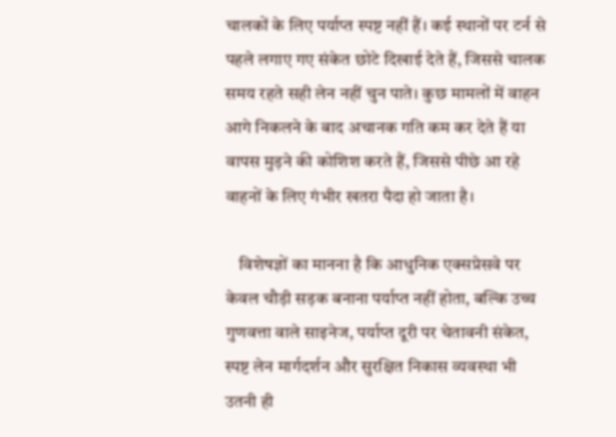चालकों के लिए पर्याप्त स्पष्ट नहीं हैं। कई स्थानों पर टर्न से पहले लगाए गए संकेत छोटे दिखाई देते हैं, जिससे चालक समय रहते सही लेन नहीं चुन पाते। कुछ मामलों में वाहन आगे निकलने के बाद अचानक गति कम कर देते हैं या वापस मुड़ने की कोशिश करते हैं, जिससे पीछे आ रहे वाहनों के लिए गंभीर खतरा पैदा हो जाता है।

    विशेषज्ञों का मानना है कि आधुनिक एक्सप्रेसवे पर केवल चौड़ी सड़क बनाना पर्याप्त नहीं होता, बल्कि उच्च गुणवत्ता वाले साइनेज, पर्याप्त दूरी पर चेतावनी संकेत, स्पष्ट लेन मार्गदर्शन और सुरक्षित निकास व्यवस्था भी उतनी ही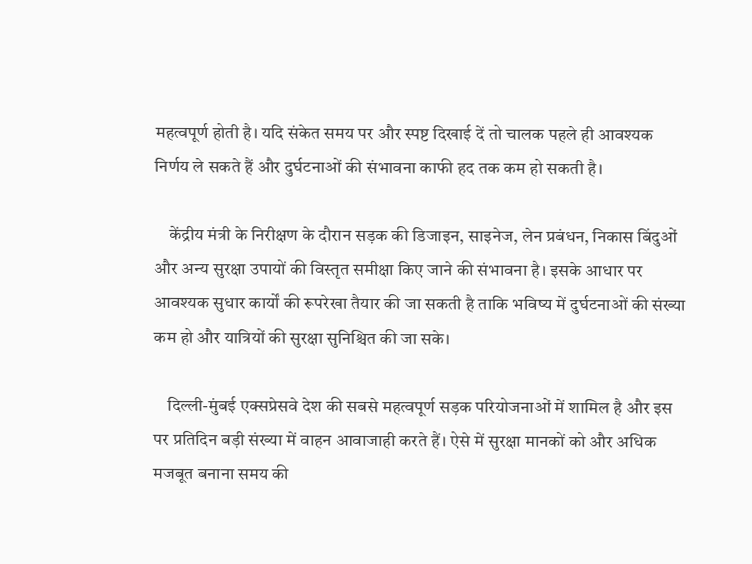महत्वपूर्ण होती है। यदि संकेत समय पर और स्पष्ट दिखाई दें तो चालक पहले ही आवश्यक निर्णय ले सकते हैं और दुर्घटनाओं की संभावना काफी हद तक कम हो सकती है।

    केंद्रीय मंत्री के निरीक्षण के दौरान सड़क की डिजाइन, साइनेज, लेन प्रबंधन, निकास बिंदुओं और अन्य सुरक्षा उपायों की विस्तृत समीक्षा किए जाने की संभावना है। इसके आधार पर आवश्यक सुधार कार्यों की रूपरेखा तैयार की जा सकती है ताकि भविष्य में दुर्घटनाओं की संख्या कम हो और यात्रियों की सुरक्षा सुनिश्चित की जा सके।

    दिल्ली-मुंबई एक्सप्रेसवे देश की सबसे महत्वपूर्ण सड़क परियोजनाओं में शामिल है और इस पर प्रतिदिन बड़ी संख्या में वाहन आवाजाही करते हैं। ऐसे में सुरक्षा मानकों को और अधिक मजबूत बनाना समय की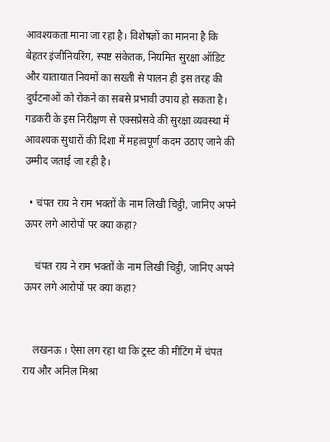आवश्यकता माना जा रहा है। विशेषज्ञों का मानना है कि बेहतर इंजीनियरिंग, स्पष्ट संकेतक, नियमित सुरक्षा ऑडिट और यातायात नियमों का सख्ती से पालन ही इस तरह की दुर्घटनाओं को रोकने का सबसे प्रभावी उपाय हो सकता है। गडकरी के इस निरीक्षण से एक्सप्रेसवे की सुरक्षा व्यवस्था में आवश्यक सुधारों की दिशा में महत्वपूर्ण कदम उठाए जाने की उम्मीद जताई जा रही है।

  • चंपत राय ने राम भक्तों के नाम लिखी चिट्ठी, जानिए अपने ऊपर लगे आरोपों पर क्‍या कहा?

    चंपत राय ने राम भक्तों के नाम लिखी चिट्ठी, जानिए अपने ऊपर लगे आरोपों पर क्‍या कहा?


    लखनऊ । ऐसा लग रहा था कि ट्रस्ट की मीटिंग में चंपत राय और अनिल मिश्रा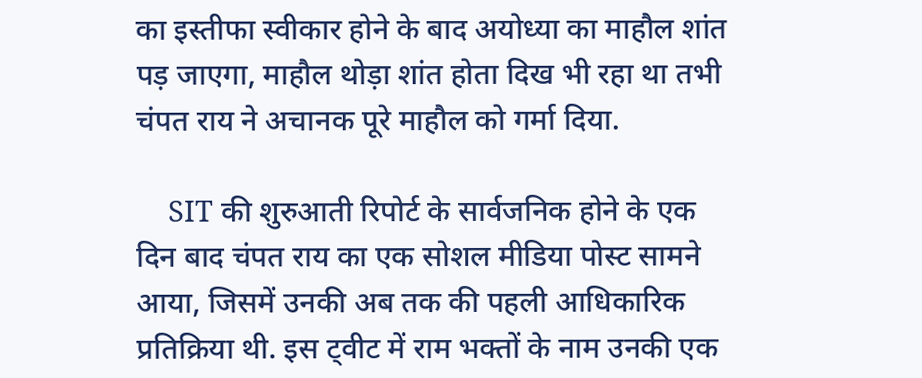का इस्तीफा स्वीकार होने के बाद अयोध्या का माहौल शांत पड़ जाएगा, माहौल थोड़ा शांत होता दिख भी रहा था तभी चंपत राय ने अचानक पूरे माहौल को गर्मा दिया.

    SIT की शुरुआती रिपोर्ट के सार्वजनिक होने के एक दिन बाद चंपत राय का एक सोशल मीडिया पोस्ट सामने आया, जिसमें उनकी अब तक की पहली आधिकारिक प्रतिक्रिया थी. इस ट्वीट में राम भक्तों के नाम उनकी एक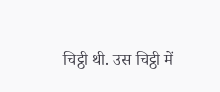चिट्ठी थी. उस चिट्ठी में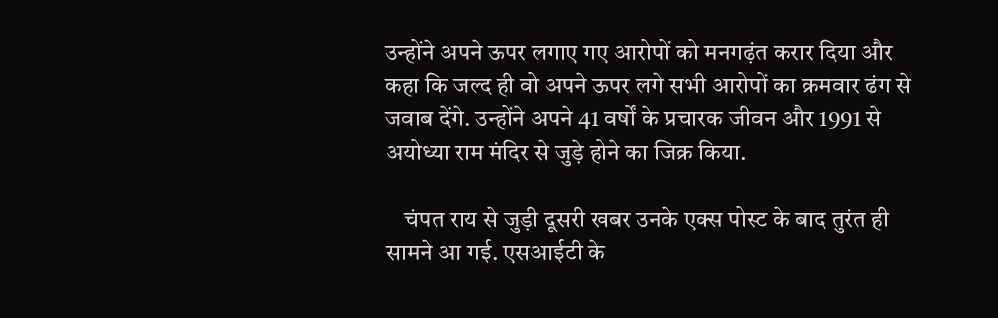उन्होंने अपने ऊपर लगाए गए आरोपों को मनगढ़ंत करार दिया और कहा कि जल्द ही वो अपने ऊपर लगे सभी आरोपों का क्रमवार ढंग से जवाब देंगे. उन्होंने अपने 41 वर्षों के प्रचारक जीवन और 1991 से अयोध्या राम मंदिर से जुड़े होने का जिक्र किया.

    चंपत राय से जुड़ी दूसरी खबर उनके एक्स पोस्ट के बाद तुरंत ही सामने आ गई. एसआईटी के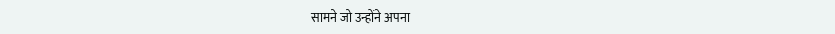सामने जो उन्होंने अपना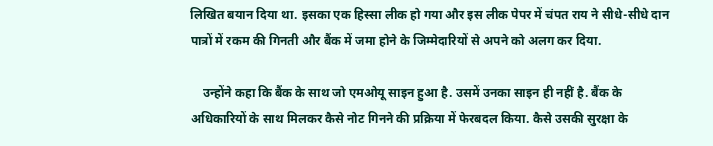लिखित बयान दिया था. इसका एक हिस्सा लीक हो गया और इस लीक पेपर में चंपत राय ने सीधे-सीधे दान पात्रों में रकम की गिनती और बैंक में जमा होने के जिम्मेदारियों से अपने को अलग कर दिया.

    उन्होंने कहा कि बैंक के साथ जो एमओयू साइन हुआ है. उसमें उनका साइन ही नहीं है. बैंक के अधिकारियों के साथ मिलकर कैसे नोट गिनने की प्रक्रिया में फेरबदल किया. कैसे उसकी सुरक्षा के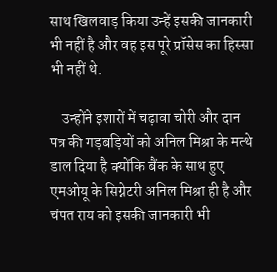साथ खिलवाड़ किया उन्हें इसकी जानकारी भी नहीं है और वह इस पूरे प्रॉसेस का हिस्सा भी नहीं थे.

    उन्होंने इशारों में चढ़ावा चोरी और दान पत्र की गड़बड़ियों को अनिल मिश्रा के मत्थे डाल दिया है क्योंकि बैंक के साथ हुए एमओयू के सिग्नेटरी अनिल मिश्रा ही है और चंपत राय को इसकी जानकारी भी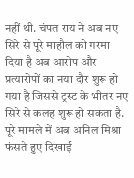नहीं थी. चंपत राय ने अब नए सिरे से पूरे माहौल को गरमा दिया है अब आरोप और प्रत्यारोपों का नया दौर शुरू हो गया है जिससे ट्रस्ट के भीतर नए सिरे से कलह शुरू हो सकता है. पूरे मामले में अब अनिल मिश्रा फंसते हुए दिखाई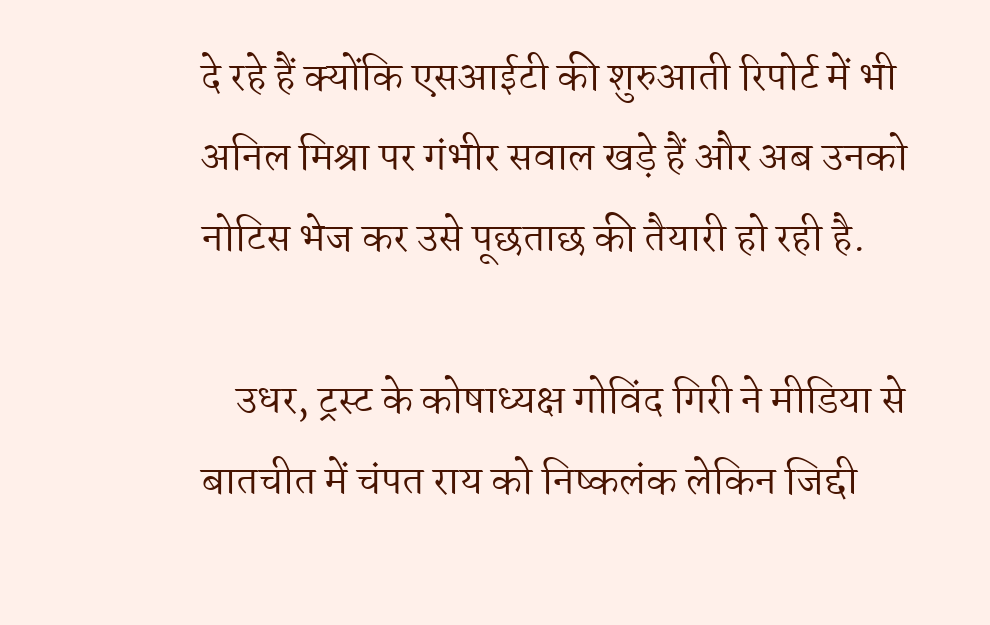दे रहे हैं क्योंकि एसआईटी की शुरुआती रिपोर्ट में भी अनिल मिश्रा पर गंभीर सवाल खड़े हैं और अब उनको नोटिस भेज कर उसे पूछताछ की तैयारी हो रही है.

    उधर, ट्रस्ट के कोषाध्यक्ष गोविंद गिरी ने मीडिया से बातचीत में चंपत राय को निष्कलंक लेकिन जिद्दी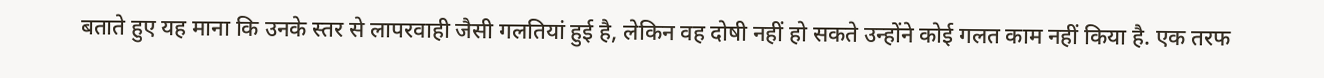बताते हुए यह माना कि उनके स्तर से लापरवाही जैसी गलतियां हुई है, लेकिन वह दोषी नहीं हो सकते उन्होंने कोई गलत काम नहीं किया है. एक तरफ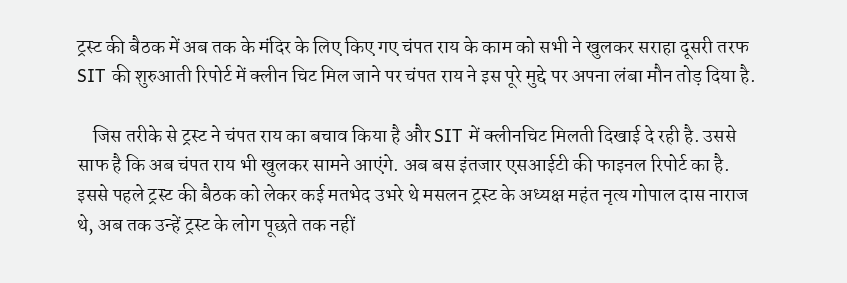ट्रस्ट की बैठक में अब तक के मंदिर के लिए किए गए चंपत राय के काम को सभी ने खुलकर सराहा दूसरी तरफ SIT की शुरुआती रिपोर्ट में क्लीन चिट मिल जाने पर चंपत राय ने इस पूरे मुद्दे पर अपना लंबा मौन तोड़ दिया है.

    जिस तरीके से ट्रस्ट ने चंपत राय का बचाव किया है और SIT में क्लीनचिट मिलती दिखाई दे रही है. उससे साफ है कि अब चंपत राय भी खुलकर सामने आएंगे. अब बस इंतजार एसआईटी की फाइनल रिपोर्ट का है. इससे पहले ट्रस्ट की बैठक को लेकर कई मतभेद उभरे थे मसलन ट्रस्ट के अध्यक्ष महंत नृत्य गोपाल दास नाराज थे, अब तक उन्हें ट्रस्ट के लोग पूछते तक नहीं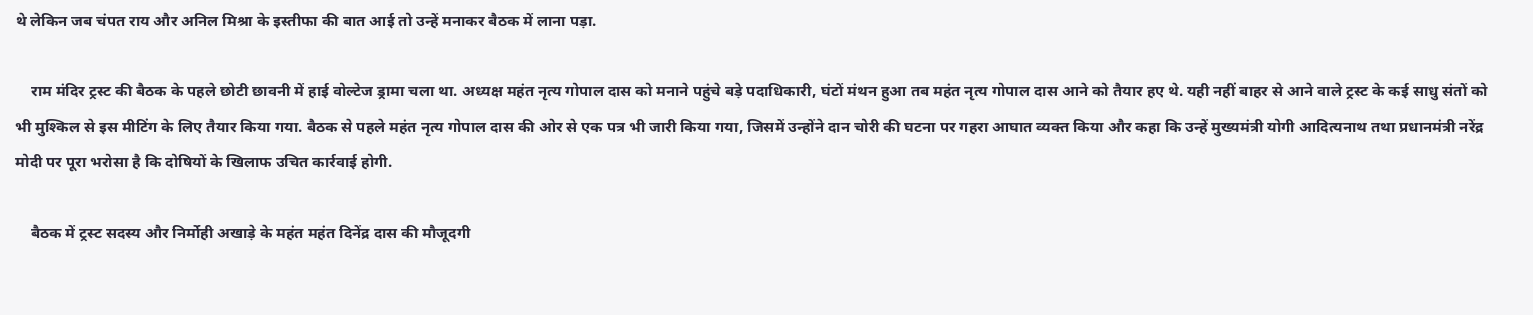थे लेकिन जब चंपत राय और अनिल मिश्रा के इस्तीफा की बात आई तो उन्हें मनाकर बैठक में लाना पड़ा.

    राम मंदिर ट्रस्ट की बैठक के पहले छोटी छावनी में हाई वोल्टेज ड्रामा चला था. अध्यक्ष महंत नृत्य गोपाल दास को मनाने पहुंचे बड़े पदाधिकारी, घंटों मंथन हुआ तब महंत नृत्य गोपाल दास आने को तैयार हए थे. यही नहीं बाहर से आने वाले ट्रस्ट के कई साधु संतों को भी मुश्किल से इस मीटिंग के लिए तैयार किया गया. बैठक से पहले महंत नृत्य गोपाल दास की ओर से एक पत्र भी जारी किया गया, जिसमें उन्होंने दान चोरी की घटना पर गहरा आघात व्यक्त किया और कहा कि उन्हें मुख्यमंत्री योगी आदित्यनाथ तथा प्रधानमंत्री नरेंद्र मोदी पर पूरा भरोसा है कि दोषियों के खिलाफ उचित कार्रवाई होगी.

    बैठक में ट्रस्ट सदस्य और निर्मोही अखाड़े के महंत महंत दिनेंद्र दास की मौजूदगी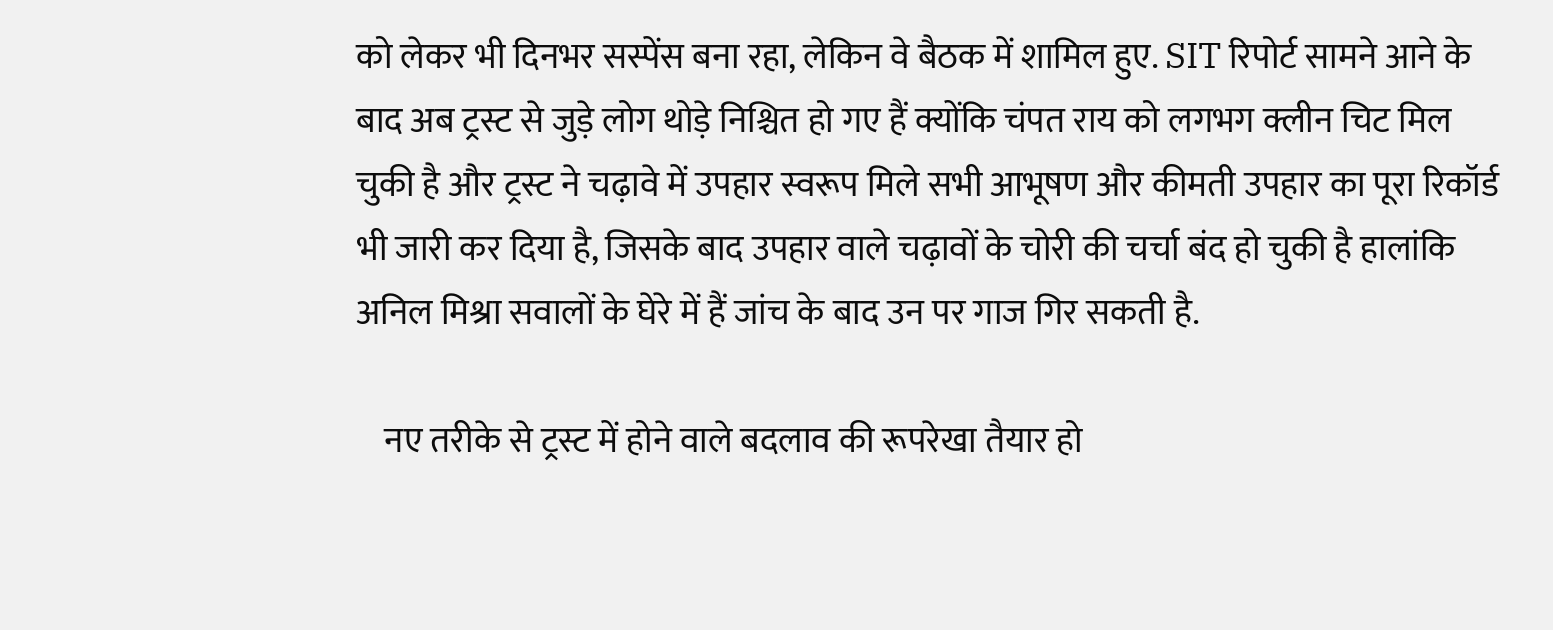को लेकर भी दिनभर सस्पेंस बना रहा, लेकिन वे बैठक में शामिल हुए. SIT रिपोर्ट सामने आने के बाद अब ट्रस्ट से जुड़े लोग थोड़े निश्चित हो गए हैं क्योंकि चंपत राय को लगभग क्लीन चिट मिल चुकी है और ट्रस्ट ने चढ़ावे में उपहार स्वरूप मिले सभी आभूषण और कीमती उपहार का पूरा रिकॉर्ड भी जारी कर दिया है, जिसके बाद उपहार वाले चढ़ावों के चोरी की चर्चा बंद हो चुकी है हालांकि अनिल मिश्रा सवालों के घेरे में हैं जांच के बाद उन पर गाज गिर सकती है.

    नए तरीके से ट्रस्ट में होने वाले बदलाव की रूपरेखा तैयार हो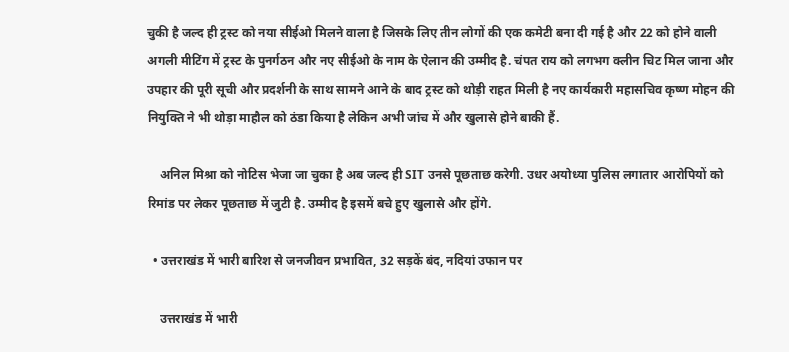चुकी है जल्द ही ट्रस्ट को नया सीईओ मिलने वाला है जिसके लिए तीन लोगों की एक कमेटी बना दी गई है और 22 को होने वाली अगली मीटिंग में ट्रस्ट के पुनर्गठन और नए सीईओ के नाम के ऐलान की उम्मीद है. चंपत राय को लगभग क्लीन चिट मिल जाना और उपहार की पूरी सूची और प्रदर्शनी के साथ सामने आने के बाद ट्रस्ट को थोड़ी राहत मिली है नए कार्यकारी महासचिव कृष्ण मोहन की नियुक्ति ने भी थोड़ा माहौल को ठंडा किया है लेकिन अभी जांच में और खुलासे होने बाकी हैं.

    अनिल मिश्रा को नोटिस भेजा जा चुका है अब जल्द ही SIT उनसे पूछताछ करेगी. उधर अयोध्या पुलिस लगातार आरोपियों को रिमांड पर लेकर पूछताछ में जुटी है. उम्मीद है इसमें बचे हुए खुलासे और होंगे.

  • उत्तराखंड में भारी बारिश से जनजीवन प्रभावित, 32 सड़कें बंद, नदियां उफान पर

    उत्तराखंड में भारी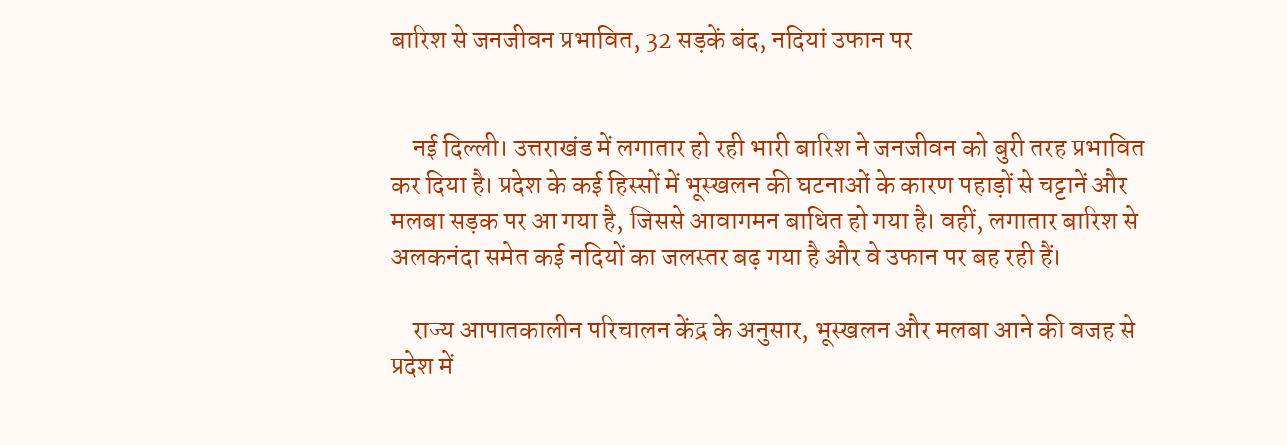बारिश से जनजीवन प्रभावित, 32 सड़कें बंद, नदियां उफान पर


    नई दिल्ली। उत्तराखंड में लगातार हो रही भारी बारिश ने जनजीवन को बुरी तरह प्रभावित कर दिया है। प्रदेश के कई हिस्सों में भूस्खलन की घटनाओं के कारण पहाड़ों से चट्टानें और मलबा सड़क पर आ गया है, जिससे आवागमन बाधित हो गया है। वहीं, लगातार बारिश से अलकनंदा समेत कई नदियों का जलस्तर बढ़ गया है और वे उफान पर बह रही हैं।

    राज्य आपातकालीन परिचालन केंद्र के अनुसार, भूस्खलन और मलबा आने की वजह से प्रदेश में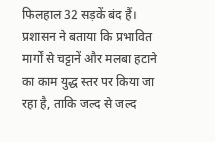फिलहाल 32 सड़कें बंद हैं। प्रशासन ने बताया कि प्रभावित मार्गों से चट्टानें और मलबा हटाने का काम युद्ध स्तर पर किया जा रहा है, ताकि जल्द से जल्द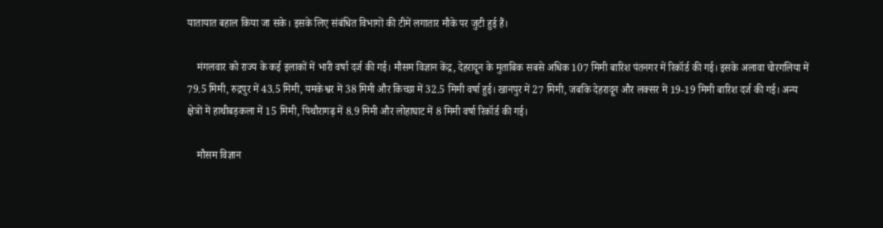यातायात बहाल किया जा सके। इसके लिए संबंधित विभागों की टीमें लगातार मौके पर जुटी हुई हैं।

    मंगलवार को राज्य के कई इलाकों में भारी वर्षा दर्ज की गई। मौसम विज्ञान केंद्र, देहरादून के मुताबिक सबसे अधिक 107 मिमी बारिश पंतनगर में रिकॉर्ड की गई। इसके अलावा चोरगलिया में 79.5 मिमी, रुद्रपुर में 43.5 मिमी, यमकेश्वर में 38 मिमी और किच्छा में 32.5 मिमी वर्षा हुई। खानपुर में 27 मिमी, जबकि देहरादून और लक्सर में 19-19 मिमी बारिश दर्ज की गई। अन्य क्षेत्रों में हाथीबड़कला में 15 मिमी, पिथौरागढ़ में 8.9 मिमी और लोहाघाट में 8 मिमी वर्षा रिकॉर्ड की गई।

    मौसम विज्ञान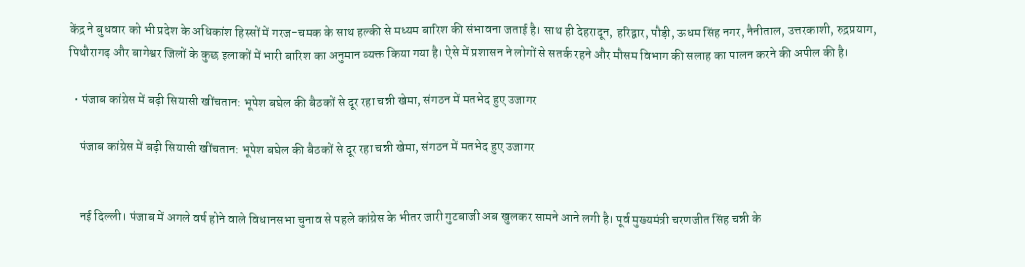केंद्र ने बुधवार को भी प्रदेश के अधिकांश हिस्सों में गरज-चमक के साथ हल्की से मध्यम बारिश की संभावना जताई है। साथ ही देहरादून, हरिद्वार, पौड़ी, ऊधम सिंह नगर, नैनीताल, उत्तरकाशी, रुद्रप्रयाग, पिथौरागढ़ और बागेश्वर जिलों के कुछ इलाकों में भारी बारिश का अनुमान व्यक्त किया गया है। ऐसे में प्रशासन ने लोगों से सतर्क रहने और मौसम विभाग की सलाह का पालन करने की अपील की है।

  • पंजाब कांग्रेस में बढ़ी सियासी खींचतान: भूपेश बघेल की बैठकों से दूर रहा चन्नी खेमा, संगठन में मतभेद हुए उजागर

    पंजाब कांग्रेस में बढ़ी सियासी खींचतान: भूपेश बघेल की बैठकों से दूर रहा चन्नी खेमा, संगठन में मतभेद हुए उजागर


    नई दिल्ली। पंजाब में अगले वर्ष होने वाले विधानसभा चुनाव से पहले कांग्रेस के भीतर जारी गुटबाजी अब खुलकर सामने आने लगी है। पूर्व मुख्यमंत्री चरणजीत सिंह चन्नी के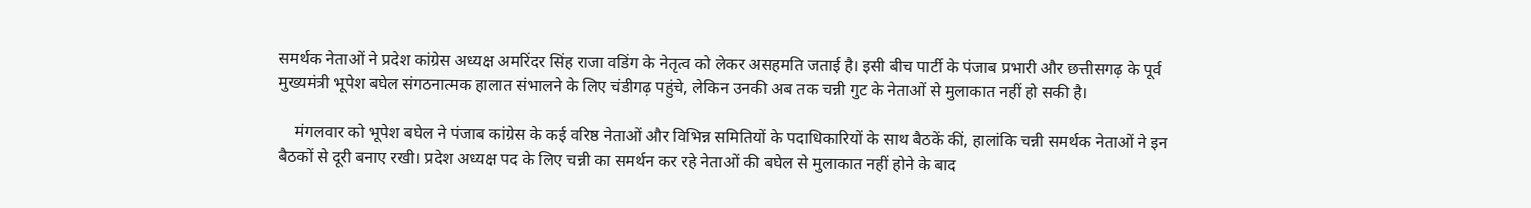समर्थक नेताओं ने प्रदेश कांग्रेस अध्यक्ष अमरिंदर सिंह राजा वडिंग के नेतृत्व को लेकर असहमति जताई है। इसी बीच पार्टी के पंजाब प्रभारी और छत्तीसगढ़ के पूर्व मुख्यमंत्री भूपेश बघेल संगठनात्मक हालात संभालने के लिए चंडीगढ़ पहुंचे, लेकिन उनकी अब तक चन्नी गुट के नेताओं से मुलाकात नहीं हो सकी है।

    मंगलवार को भूपेश बघेल ने पंजाब कांग्रेस के कई वरिष्ठ नेताओं और विभिन्न समितियों के पदाधिकारियों के साथ बैठकें कीं, हालांकि चन्नी समर्थक नेताओं ने इन बैठकों से दूरी बनाए रखी। प्रदेश अध्यक्ष पद के लिए चन्नी का समर्थन कर रहे नेताओं की बघेल से मुलाकात नहीं होने के बाद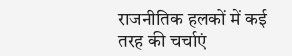राजनीतिक हलकों में कई तरह की चर्चाएं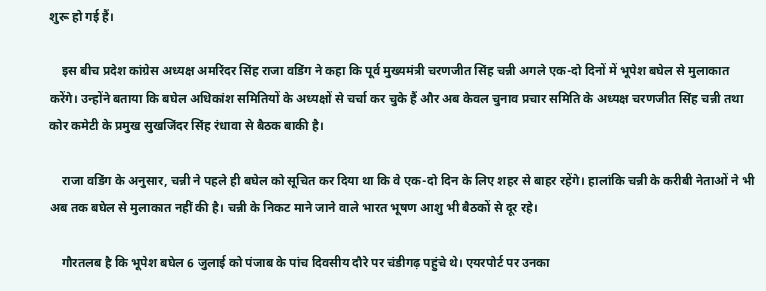शुरू हो गई हैं।

    इस बीच प्रदेश कांग्रेस अध्यक्ष अमरिंदर सिंह राजा वडिंग ने कहा कि पूर्व मुख्यमंत्री चरणजीत सिंह चन्नी अगले एक-दो दिनों में भूपेश बघेल से मुलाकात करेंगे। उन्होंने बताया कि बघेल अधिकांश समितियों के अध्यक्षों से चर्चा कर चुके हैं और अब केवल चुनाव प्रचार समिति के अध्यक्ष चरणजीत सिंह चन्नी तथा कोर कमेटी के प्रमुख सुखजिंदर सिंह रंधावा से बैठक बाकी है।

    राजा वडिंग के अनुसार, चन्नी ने पहले ही बघेल को सूचित कर दिया था कि वे एक-दो दिन के लिए शहर से बाहर रहेंगे। हालांकि चन्नी के करीबी नेताओं ने भी अब तक बघेल से मुलाकात नहीं की है। चन्नी के निकट माने जाने वाले भारत भूषण आशु भी बैठकों से दूर रहे।

    गौरतलब है कि भूपेश बघेल 6 जुलाई को पंजाब के पांच दिवसीय दौरे पर चंडीगढ़ पहुंचे थे। एयरपोर्ट पर उनका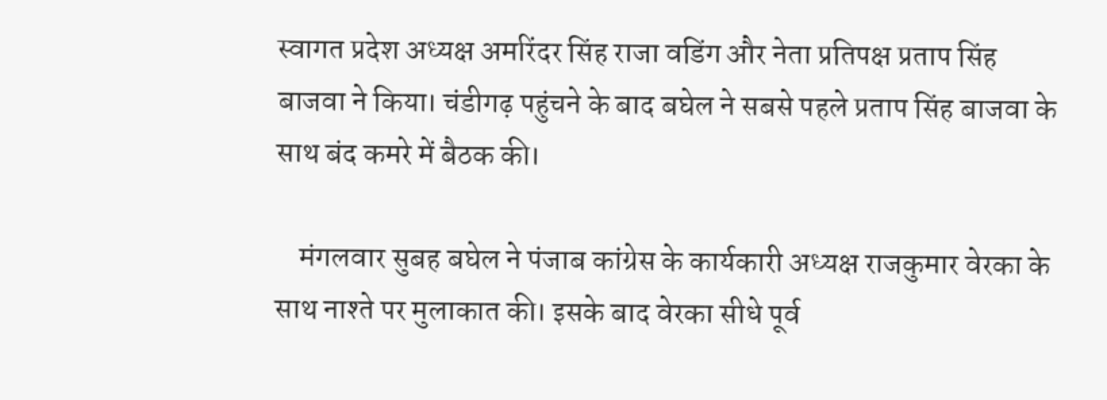स्वागत प्रदेश अध्यक्ष अमरिंदर सिंह राजा वडिंग और नेता प्रतिपक्ष प्रताप सिंह बाजवा ने किया। चंडीगढ़ पहुंचने के बाद बघेल ने सबसे पहले प्रताप सिंह बाजवा के साथ बंद कमरे में बैठक की।

    मंगलवार सुबह बघेल ने पंजाब कांग्रेस के कार्यकारी अध्यक्ष राजकुमार वेरका के साथ नाश्ते पर मुलाकात की। इसके बाद वेरका सीधे पूर्व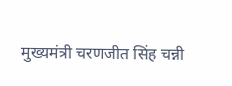मुख्यमंत्री चरणजीत सिंह चन्नी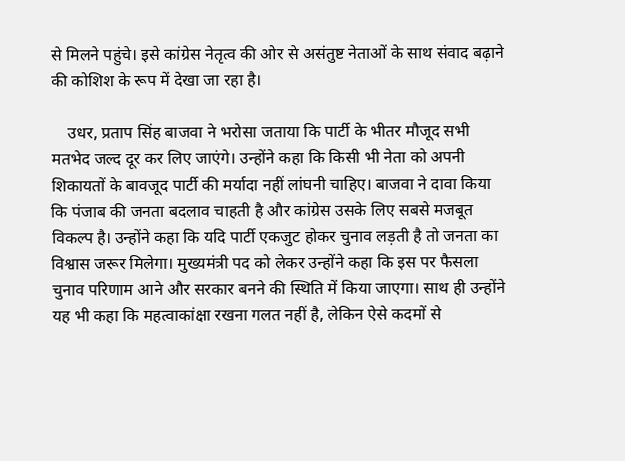से मिलने पहुंचे। इसे कांग्रेस नेतृत्व की ओर से असंतुष्ट नेताओं के साथ संवाद बढ़ाने की कोशिश के रूप में देखा जा रहा है।

    उधर, प्रताप सिंह बाजवा ने भरोसा जताया कि पार्टी के भीतर मौजूद सभी मतभेद जल्द दूर कर लिए जाएंगे। उन्होंने कहा कि किसी भी नेता को अपनी शिकायतों के बावजूद पार्टी की मर्यादा नहीं लांघनी चाहिए। बाजवा ने दावा किया कि पंजाब की जनता बदलाव चाहती है और कांग्रेस उसके लिए सबसे मजबूत विकल्प है। उन्होंने कहा कि यदि पार्टी एकजुट होकर चुनाव लड़ती है तो जनता का विश्वास जरूर मिलेगा। मुख्यमंत्री पद को लेकर उन्होंने कहा कि इस पर फैसला चुनाव परिणाम आने और सरकार बनने की स्थिति में किया जाएगा। साथ ही उन्होंने यह भी कहा कि महत्वाकांक्षा रखना गलत नहीं है, लेकिन ऐसे कदमों से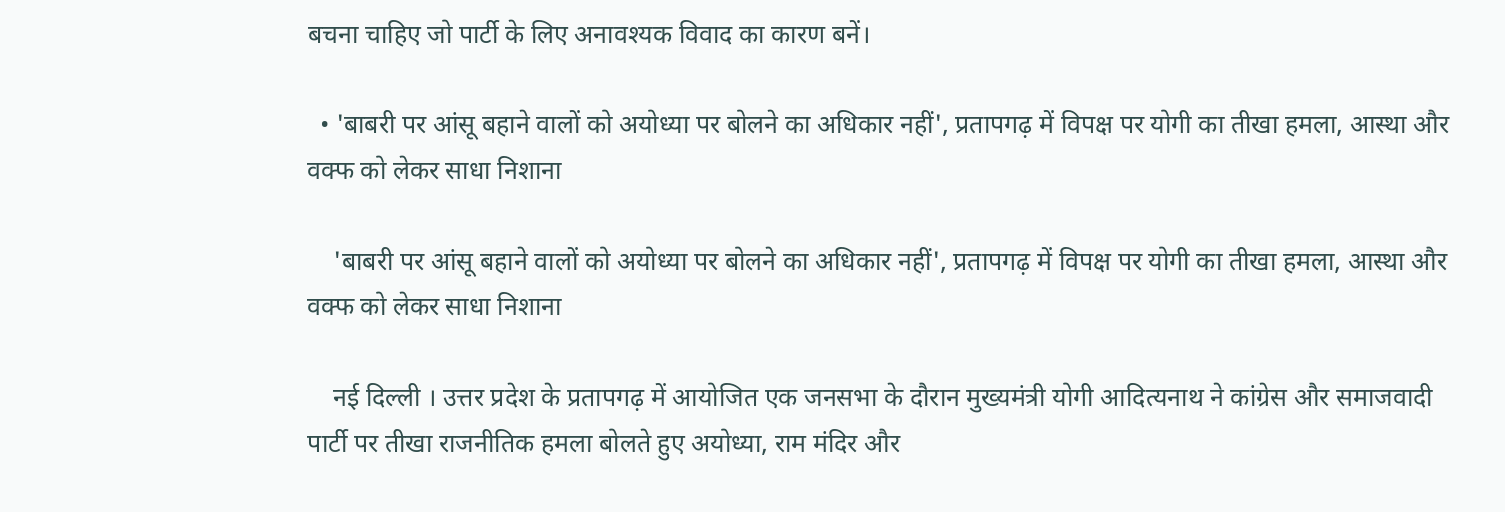बचना चाहिए जो पार्टी के लिए अनावश्यक विवाद का कारण बनें।

  • 'बाबरी पर आंसू बहाने वालों को अयोध्या पर बोलने का अधिकार नहीं', प्रतापगढ़ में विपक्ष पर योगी का तीखा हमला, आस्था और वक्फ को लेकर साधा निशाना

    'बाबरी पर आंसू बहाने वालों को अयोध्या पर बोलने का अधिकार नहीं', प्रतापगढ़ में विपक्ष पर योगी का तीखा हमला, आस्था और वक्फ को लेकर साधा निशाना

    नई दिल्ली । उत्तर प्रदेश के प्रतापगढ़ में आयोजित एक जनसभा के दौरान मुख्यमंत्री योगी आदित्यनाथ ने कांग्रेस और समाजवादी पार्टी पर तीखा राजनीतिक हमला बोलते हुए अयोध्या, राम मंदिर और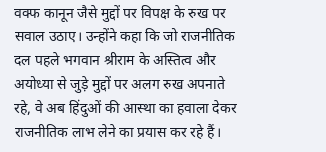वक्फ कानून जैसे मुद्दों पर विपक्ष के रुख पर सवाल उठाए। उन्होंने कहा कि जो राजनीतिक दल पहले भगवान श्रीराम के अस्तित्व और अयोध्या से जुड़े मुद्दों पर अलग रुख अपनाते रहे, वे अब हिंदुओं की आस्था का हवाला देकर राजनीतिक लाभ लेने का प्रयास कर रहे हैं।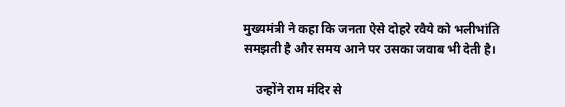मुख्यमंत्री ने कहा कि जनता ऐसे दोहरे रवैये को भलीभांति समझती है और समय आने पर उसका जवाब भी देती है।

    उन्होंने राम मंदिर से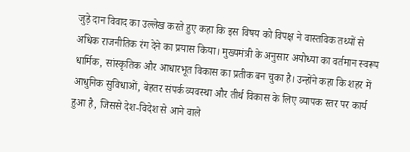जुड़े दान विवाद का उल्लेख करते हुए कहा कि इस विषय को विपक्ष ने वास्तविक तथ्यों से अधिक राजनीतिक रंग देने का प्रयास किया। मुख्यमंत्री के अनुसार अयोध्या का वर्तमान स्वरूप धार्मिक, सांस्कृतिक और आधारभूत विकास का प्रतीक बन चुका है। उन्होंने कहा कि शहर में आधुनिक सुविधाओं, बेहतर संपर्क व्यवस्था और तीर्थ विकास के लिए व्यापक स्तर पर कार्य हुआ है, जिससे देश-विदेश से आने वाले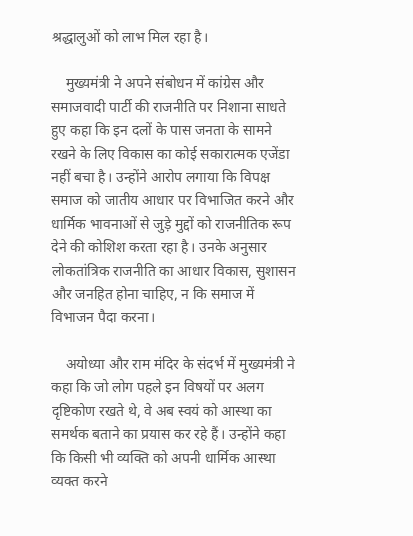श्रद्धालुओं को लाभ मिल रहा है।

    मुख्यमंत्री ने अपने संबोधन में कांग्रेस और समाजवादी पार्टी की राजनीति पर निशाना साधते हुए कहा कि इन दलों के पास जनता के सामने रखने के लिए विकास का कोई सकारात्मक एजेंडा नहीं बचा है। उन्होंने आरोप लगाया कि विपक्ष समाज को जातीय आधार पर विभाजित करने और धार्मिक भावनाओं से जुड़े मुद्दों को राजनीतिक रूप देने की कोशिश करता रहा है। उनके अनुसार लोकतांत्रिक राजनीति का आधार विकास, सुशासन और जनहित होना चाहिए, न कि समाज में विभाजन पैदा करना।

    अयोध्या और राम मंदिर के संदर्भ में मुख्यमंत्री ने कहा कि जो लोग पहले इन विषयों पर अलग दृष्टिकोण रखते थे, वे अब स्वयं को आस्था का समर्थक बताने का प्रयास कर रहे हैं। उन्होंने कहा कि किसी भी व्यक्ति को अपनी धार्मिक आस्था व्यक्त करने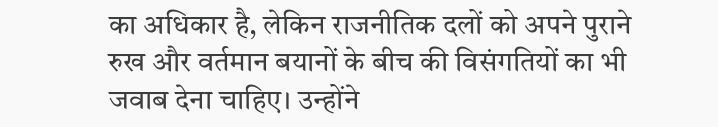का अधिकार है, लेकिन राजनीतिक दलों को अपने पुराने रुख और वर्तमान बयानों के बीच की विसंगतियों का भी जवाब देना चाहिए। उन्होंने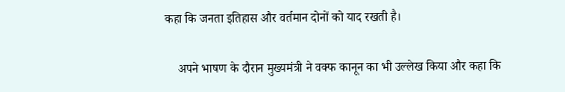कहा कि जनता इतिहास और वर्तमान दोनों को याद रखती है।

    अपने भाषण के दौरान मुख्यमंत्री ने वक्फ कानून का भी उल्लेख किया और कहा कि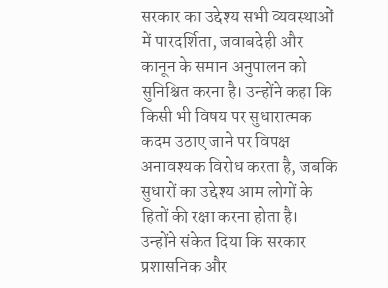सरकार का उद्देश्य सभी व्यवस्थाओं में पारदर्शिता, जवाबदेही और कानून के समान अनुपालन को सुनिश्चित करना है। उन्होंने कहा कि किसी भी विषय पर सुधारात्मक कदम उठाए जाने पर विपक्ष अनावश्यक विरोध करता है, जबकि सुधारों का उद्देश्य आम लोगों के हितों की रक्षा करना होता है। उन्होंने संकेत दिया कि सरकार प्रशासनिक और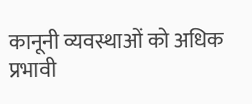कानूनी व्यवस्थाओं को अधिक प्रभावी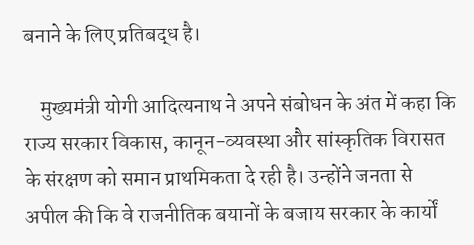बनाने के लिए प्रतिबद्ध है।

    मुख्यमंत्री योगी आदित्यनाथ ने अपने संबोधन के अंत में कहा कि राज्य सरकार विकास, कानून-व्यवस्था और सांस्कृतिक विरासत के संरक्षण को समान प्राथमिकता दे रही है। उन्होंने जनता से अपील की कि वे राजनीतिक बयानों के बजाय सरकार के कार्यों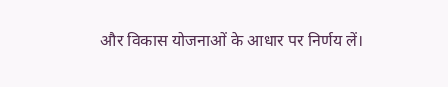और विकास योजनाओं के आधार पर निर्णय लें।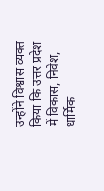उन्होंने विश्वास व्यक्त किया कि उत्तर प्रदेश में विकास, निवेश, धार्मिक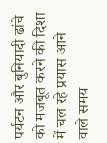पर्यटन और बुनियादी ढांचे को मजबूत करने की दिशा में चल रहे प्रयास आने वाले समय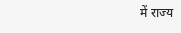में राज्य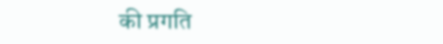की प्रगति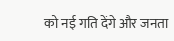को नई गति देंगे और जनता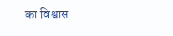का विश्वास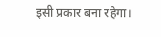इसी प्रकार बना रहेगा।